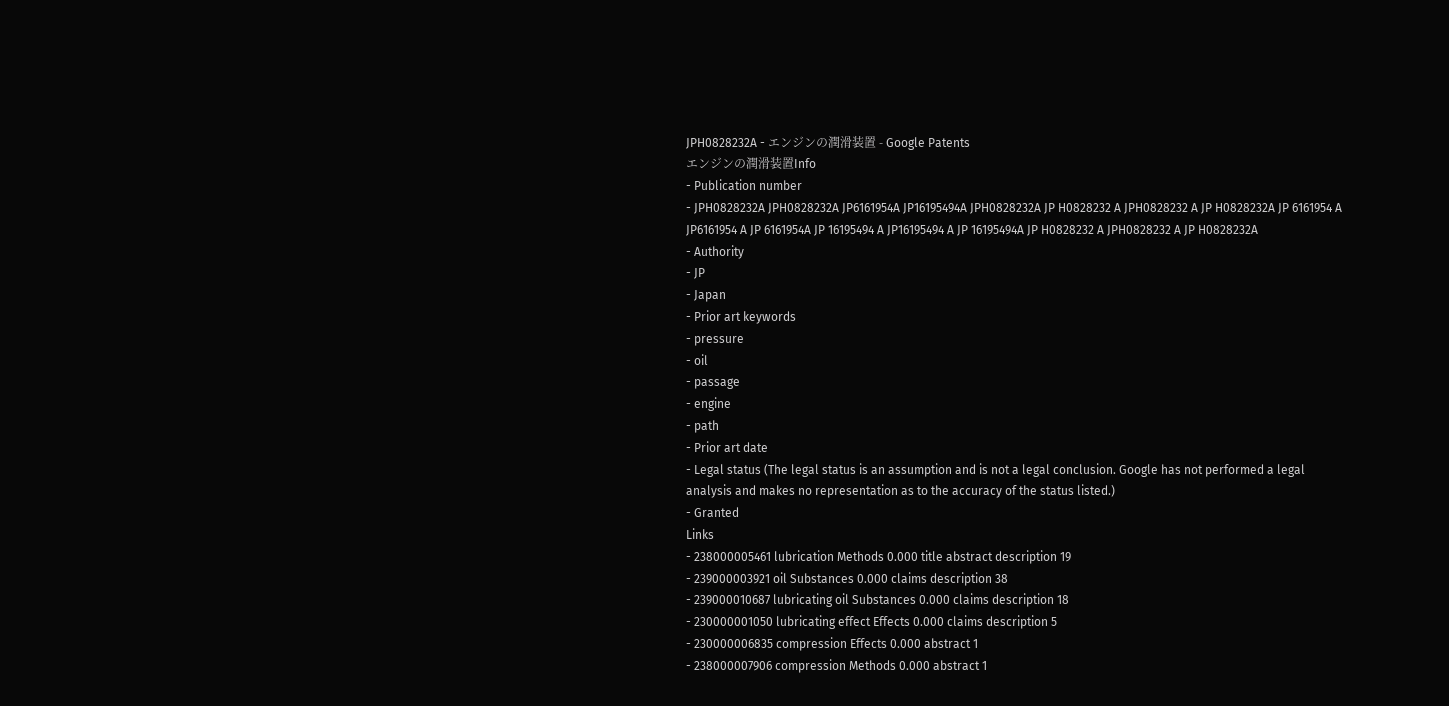JPH0828232A - エンジンの潤滑装置 - Google Patents
エンジンの潤滑装置Info
- Publication number
- JPH0828232A JPH0828232A JP6161954A JP16195494A JPH0828232A JP H0828232 A JPH0828232 A JP H0828232A JP 6161954 A JP6161954 A JP 6161954A JP 16195494 A JP16195494 A JP 16195494A JP H0828232 A JPH0828232 A JP H0828232A
- Authority
- JP
- Japan
- Prior art keywords
- pressure
- oil
- passage
- engine
- path
- Prior art date
- Legal status (The legal status is an assumption and is not a legal conclusion. Google has not performed a legal analysis and makes no representation as to the accuracy of the status listed.)
- Granted
Links
- 238000005461 lubrication Methods 0.000 title abstract description 19
- 239000003921 oil Substances 0.000 claims description 38
- 239000010687 lubricating oil Substances 0.000 claims description 18
- 230000001050 lubricating effect Effects 0.000 claims description 5
- 230000006835 compression Effects 0.000 abstract 1
- 238000007906 compression Methods 0.000 abstract 1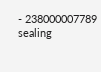- 238000007789 sealing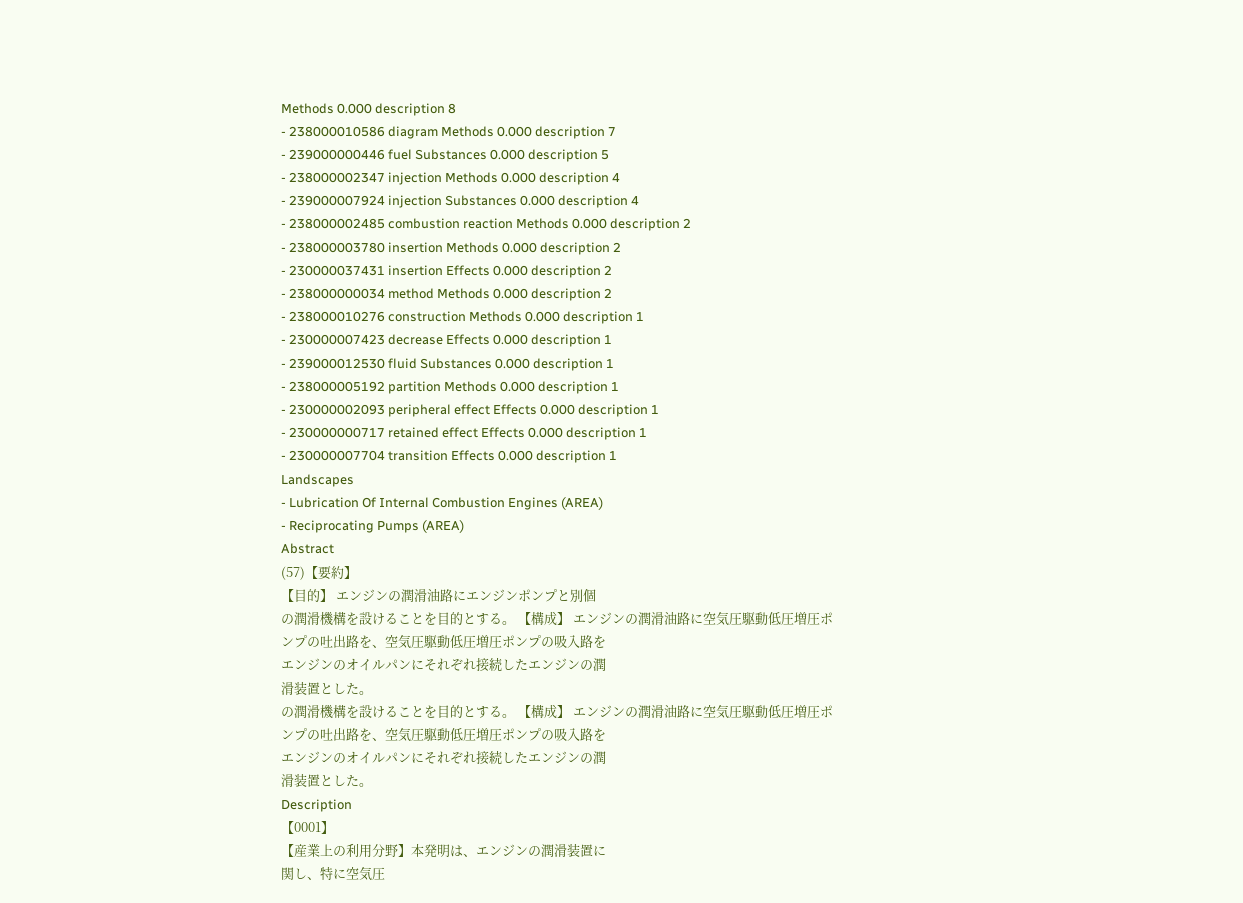Methods 0.000 description 8
- 238000010586 diagram Methods 0.000 description 7
- 239000000446 fuel Substances 0.000 description 5
- 238000002347 injection Methods 0.000 description 4
- 239000007924 injection Substances 0.000 description 4
- 238000002485 combustion reaction Methods 0.000 description 2
- 238000003780 insertion Methods 0.000 description 2
- 230000037431 insertion Effects 0.000 description 2
- 238000000034 method Methods 0.000 description 2
- 238000010276 construction Methods 0.000 description 1
- 230000007423 decrease Effects 0.000 description 1
- 239000012530 fluid Substances 0.000 description 1
- 238000005192 partition Methods 0.000 description 1
- 230000002093 peripheral effect Effects 0.000 description 1
- 230000000717 retained effect Effects 0.000 description 1
- 230000007704 transition Effects 0.000 description 1
Landscapes
- Lubrication Of Internal Combustion Engines (AREA)
- Reciprocating Pumps (AREA)
Abstract
(57)【要約】
【目的】 エンジンの潤滑油路にエンジンポンプと別個
の潤滑機構を設けることを目的とする。 【構成】 エンジンの潤滑油路に空気圧駆動低圧増圧ポ
ンプの吐出路を、空気圧駆動低圧増圧ポンプの吸入路を
エンジンのオイルパンにそれぞれ接続したエンジンの潤
滑装置とした。
の潤滑機構を設けることを目的とする。 【構成】 エンジンの潤滑油路に空気圧駆動低圧増圧ポ
ンプの吐出路を、空気圧駆動低圧増圧ポンプの吸入路を
エンジンのオイルパンにそれぞれ接続したエンジンの潤
滑装置とした。
Description
【0001】
【産業上の利用分野】本発明は、エンジンの潤滑装置に
関し、特に空気圧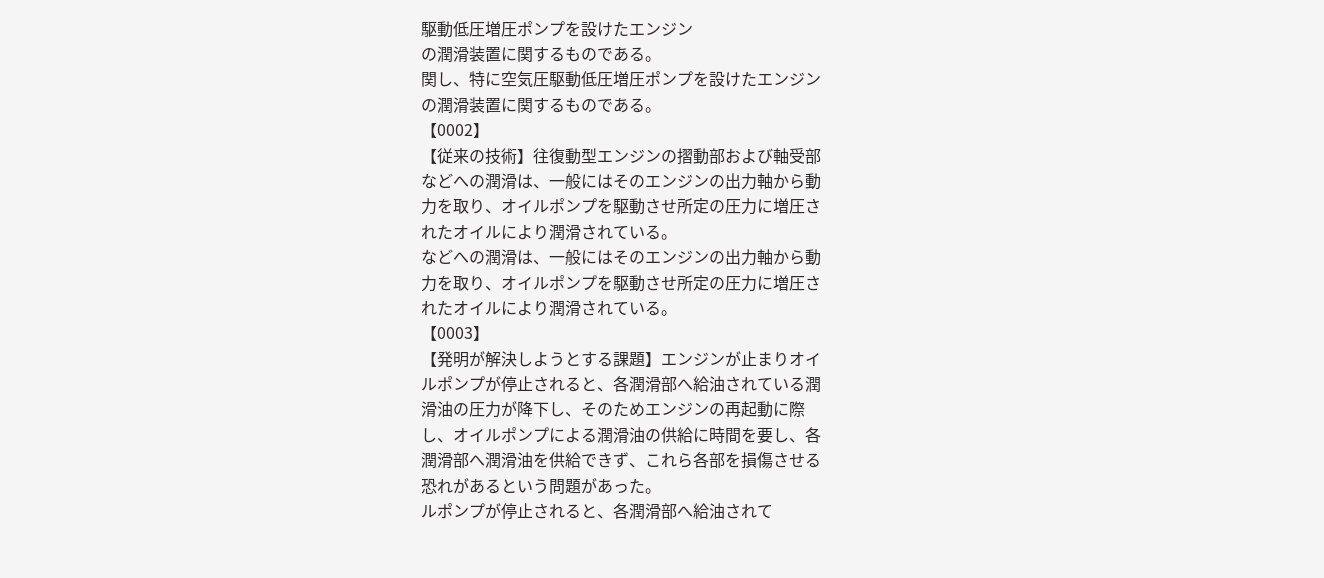駆動低圧増圧ポンプを設けたエンジン
の潤滑装置に関するものである。
関し、特に空気圧駆動低圧増圧ポンプを設けたエンジン
の潤滑装置に関するものである。
【0002】
【従来の技術】往復動型エンジンの摺動部および軸受部
などへの潤滑は、一般にはそのエンジンの出力軸から動
力を取り、オイルポンプを駆動させ所定の圧力に増圧さ
れたオイルにより潤滑されている。
などへの潤滑は、一般にはそのエンジンの出力軸から動
力を取り、オイルポンプを駆動させ所定の圧力に増圧さ
れたオイルにより潤滑されている。
【0003】
【発明が解決しようとする課題】エンジンが止まりオイ
ルポンプが停止されると、各潤滑部へ給油されている潤
滑油の圧力が降下し、そのためエンジンの再起動に際
し、オイルポンプによる潤滑油の供給に時間を要し、各
潤滑部へ潤滑油を供給できず、これら各部を損傷させる
恐れがあるという問題があった。
ルポンプが停止されると、各潤滑部へ給油されて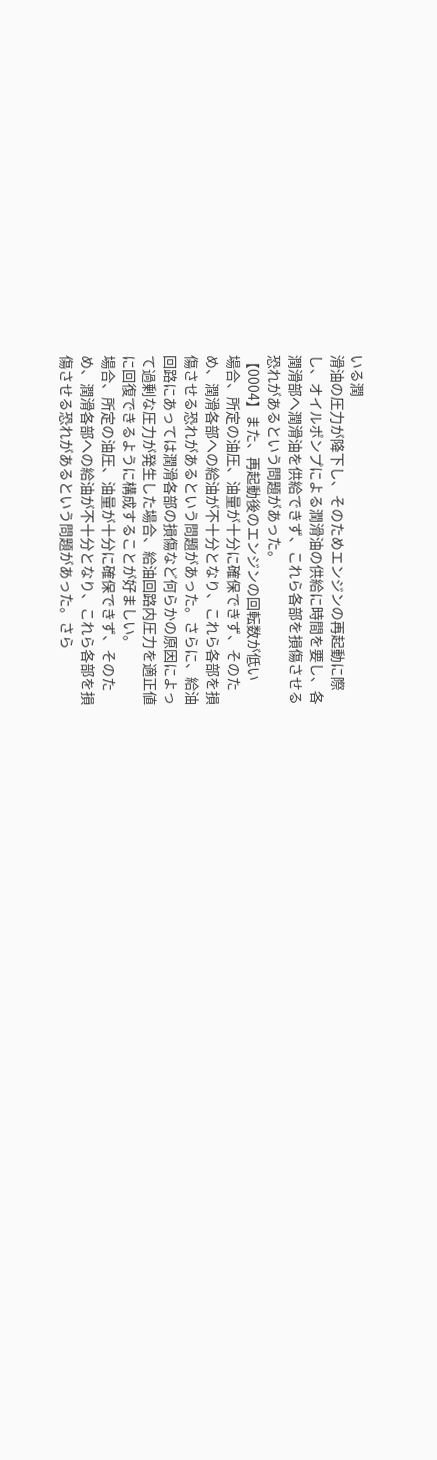いる潤
滑油の圧力が降下し、そのためエンジンの再起動に際
し、オイルポンプによる潤滑油の供給に時間を要し、各
潤滑部へ潤滑油を供給できず、これら各部を損傷させる
恐れがあるという問題があった。
【0004】また、再起動後のエンジンの回転数が低い
場合、所定の油圧、油量が十分に確保できず、そのた
め、潤滑各部への給油が不十分となり、これら各部を損
傷させる恐れがあるという問題があった。さらに、給油
回路にあっては潤滑各部の損傷など何らかの原因によっ
て過剰な圧力が発生した場合、給油回路内圧力を適正値
に回復できるように構成することが好ましい。
場合、所定の油圧、油量が十分に確保できず、そのた
め、潤滑各部への給油が不十分となり、これら各部を損
傷させる恐れがあるという問題があった。さら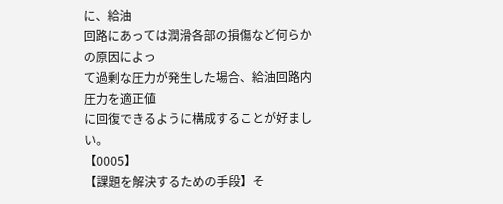に、給油
回路にあっては潤滑各部の損傷など何らかの原因によっ
て過剰な圧力が発生した場合、給油回路内圧力を適正値
に回復できるように構成することが好ましい。
【0005】
【課題を解決するための手段】そ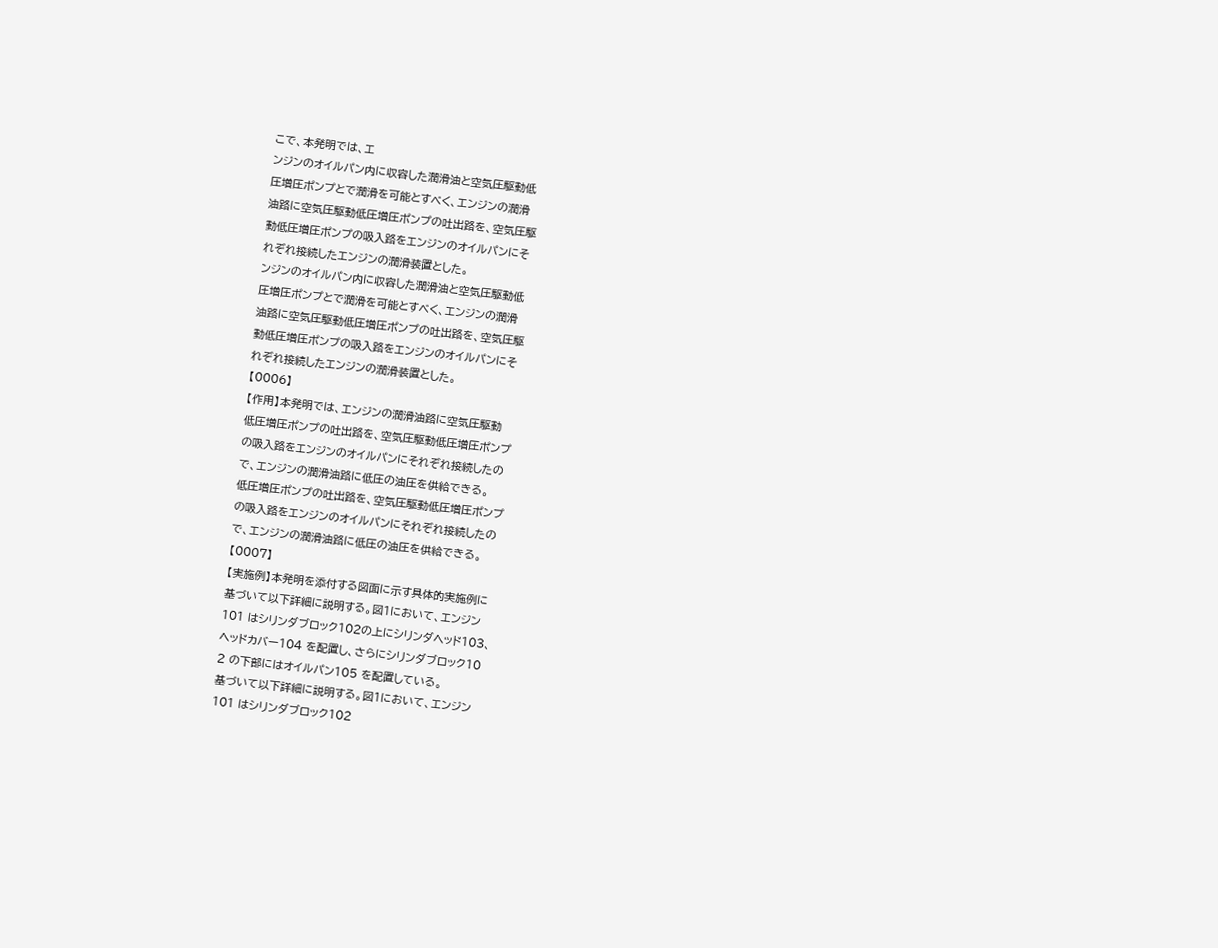こで、本発明では、エ
ンジンのオイルパン内に収容した潤滑油と空気圧駆動低
圧増圧ポンプとで潤滑を可能とすべく、エンジンの潤滑
油路に空気圧駆動低圧増圧ポンプの吐出路を、空気圧駆
動低圧増圧ポンプの吸入路をエンジンのオイルパンにそ
れぞれ接続したエンジンの潤滑装置とした。
ンジンのオイルパン内に収容した潤滑油と空気圧駆動低
圧増圧ポンプとで潤滑を可能とすべく、エンジンの潤滑
油路に空気圧駆動低圧増圧ポンプの吐出路を、空気圧駆
動低圧増圧ポンプの吸入路をエンジンのオイルパンにそ
れぞれ接続したエンジンの潤滑装置とした。
【0006】
【作用】本発明では、エンジンの潤滑油路に空気圧駆動
低圧増圧ポンプの吐出路を、空気圧駆動低圧増圧ポンプ
の吸入路をエンジンのオイルパンにそれぞれ接続したの
で、エンジンの潤滑油路に低圧の油圧を供給できる。
低圧増圧ポンプの吐出路を、空気圧駆動低圧増圧ポンプ
の吸入路をエンジンのオイルパンにそれぞれ接続したの
で、エンジンの潤滑油路に低圧の油圧を供給できる。
【0007】
【実施例】本発明を添付する図面に示す具体的実施例に
基づいて以下詳細に説明する。図1において、エンジン
101 はシリンダブロック102の上にシリンダヘッド103、
ヘッドカバー104 を配置し、さらにシリンダブロック10
2 の下部にはオイルパン105 を配置している。
基づいて以下詳細に説明する。図1において、エンジン
101 はシリンダブロック102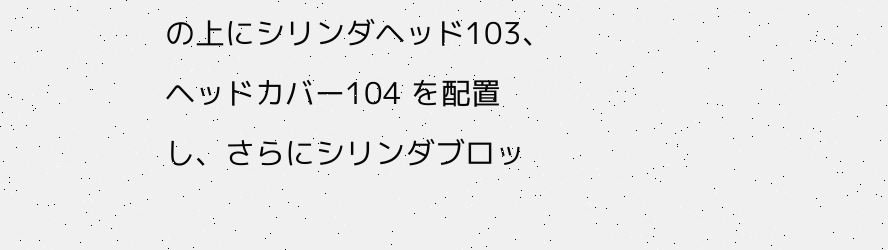の上にシリンダヘッド103、
ヘッドカバー104 を配置し、さらにシリンダブロッ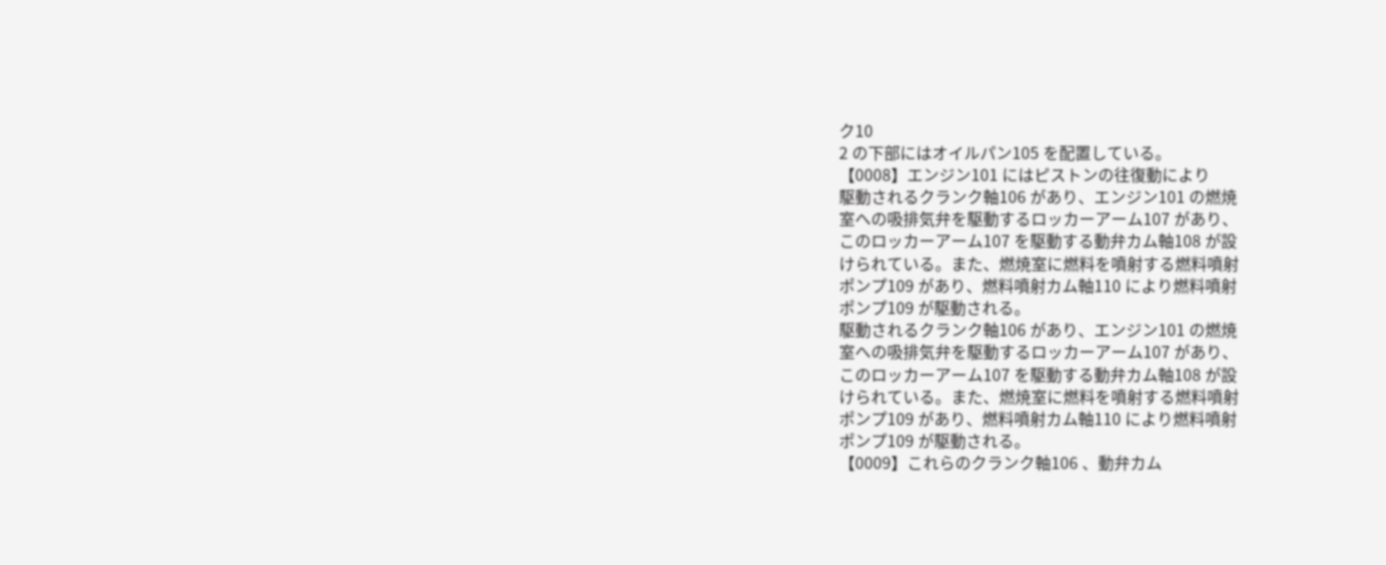ク10
2 の下部にはオイルパン105 を配置している。
【0008】エンジン101 にはピストンの往復動により
駆動されるクランク軸106 があり、エンジン101 の燃焼
室への吸排気弁を駆動するロッカーアーム107 があり、
このロッカーアーム107 を駆動する動弁カム軸108 が設
けられている。また、燃焼室に燃料を噴射する燃料噴射
ポンプ109 があり、燃料噴射カム軸110 により燃料噴射
ポンプ109 が駆動される。
駆動されるクランク軸106 があり、エンジン101 の燃焼
室への吸排気弁を駆動するロッカーアーム107 があり、
このロッカーアーム107 を駆動する動弁カム軸108 が設
けられている。また、燃焼室に燃料を噴射する燃料噴射
ポンプ109 があり、燃料噴射カム軸110 により燃料噴射
ポンプ109 が駆動される。
【0009】これらのクランク軸106 、動弁カム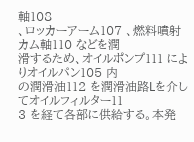軸108
、ロッカーアーム107 、燃料噴射カム軸110 などを潤
滑するため、オイルポンプ111 によりオイルパン105 内
の潤滑油112 を潤滑油路Lを介してオイルフィルター11
3 を経て各部に供給する。本発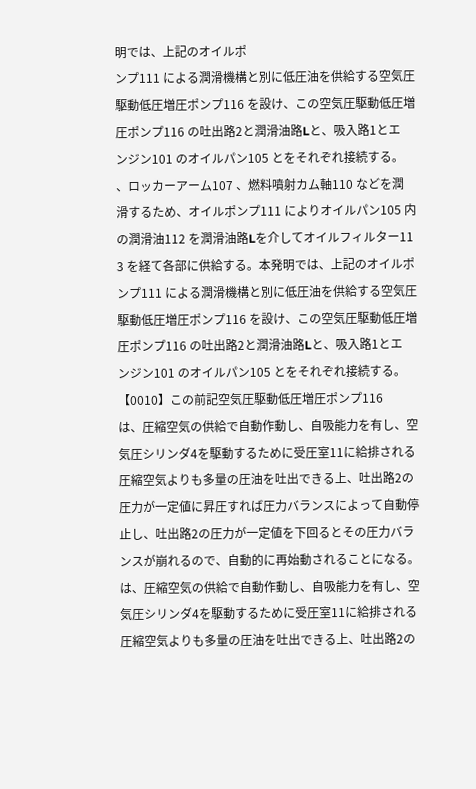明では、上記のオイルポ
ンプ111 による潤滑機構と別に低圧油を供給する空気圧
駆動低圧増圧ポンプ116 を設け、この空気圧駆動低圧増
圧ポンプ116 の吐出路2と潤滑油路Lと、吸入路1とエ
ンジン101 のオイルパン105 とをそれぞれ接続する。
、ロッカーアーム107 、燃料噴射カム軸110 などを潤
滑するため、オイルポンプ111 によりオイルパン105 内
の潤滑油112 を潤滑油路Lを介してオイルフィルター11
3 を経て各部に供給する。本発明では、上記のオイルポ
ンプ111 による潤滑機構と別に低圧油を供給する空気圧
駆動低圧増圧ポンプ116 を設け、この空気圧駆動低圧増
圧ポンプ116 の吐出路2と潤滑油路Lと、吸入路1とエ
ンジン101 のオイルパン105 とをそれぞれ接続する。
【0010】この前記空気圧駆動低圧増圧ポンプ116
は、圧縮空気の供給で自動作動し、自吸能力を有し、空
気圧シリンダ4を駆動するために受圧室11に給排される
圧縮空気よりも多量の圧油を吐出できる上、吐出路2の
圧力が一定値に昇圧すれば圧力バランスによって自動停
止し、吐出路2の圧力が一定値を下回るとその圧力バラ
ンスが崩れるので、自動的に再始動されることになる。
は、圧縮空気の供給で自動作動し、自吸能力を有し、空
気圧シリンダ4を駆動するために受圧室11に給排される
圧縮空気よりも多量の圧油を吐出できる上、吐出路2の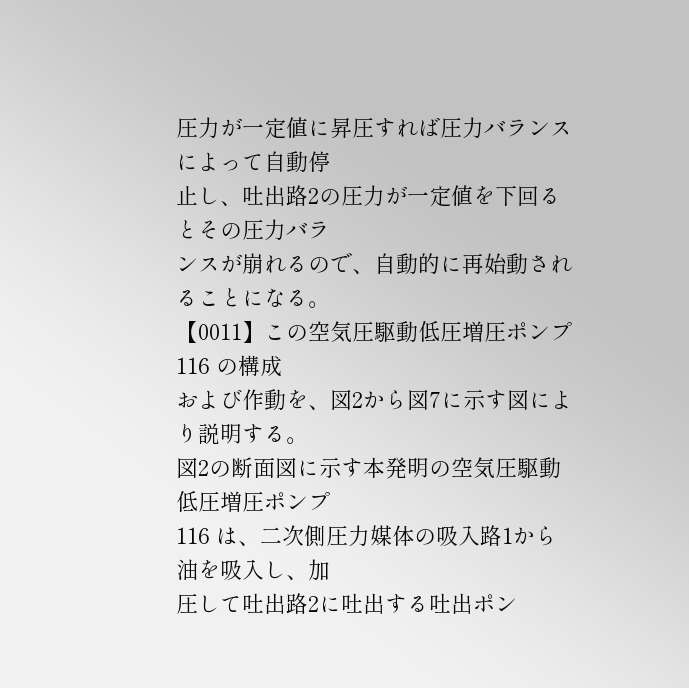圧力が一定値に昇圧すれば圧力バランスによって自動停
止し、吐出路2の圧力が一定値を下回るとその圧力バラ
ンスが崩れるので、自動的に再始動されることになる。
【0011】この空気圧駆動低圧増圧ポンプ116 の構成
および作動を、図2から図7に示す図により説明する。
図2の断面図に示す本発明の空気圧駆動低圧増圧ポンプ
116 は、二次側圧力媒体の吸入路1から油を吸入し、加
圧して吐出路2に吐出する吐出ポン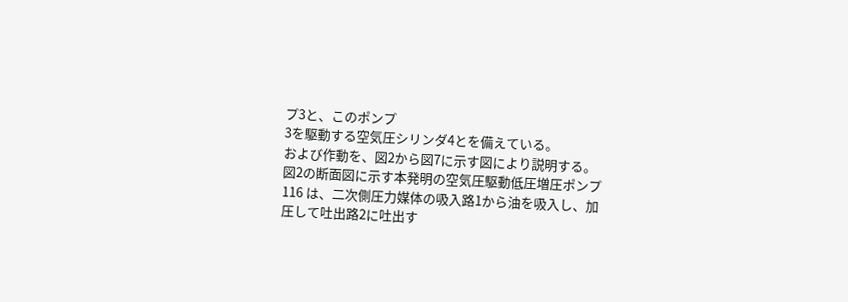プ3と、このポンプ
3を駆動する空気圧シリンダ4とを備えている。
および作動を、図2から図7に示す図により説明する。
図2の断面図に示す本発明の空気圧駆動低圧増圧ポンプ
116 は、二次側圧力媒体の吸入路1から油を吸入し、加
圧して吐出路2に吐出す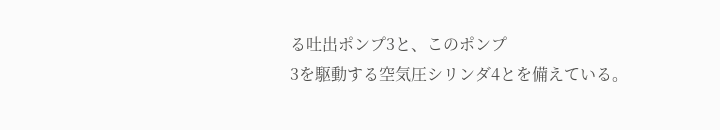る吐出ポンプ3と、このポンプ
3を駆動する空気圧シリンダ4とを備えている。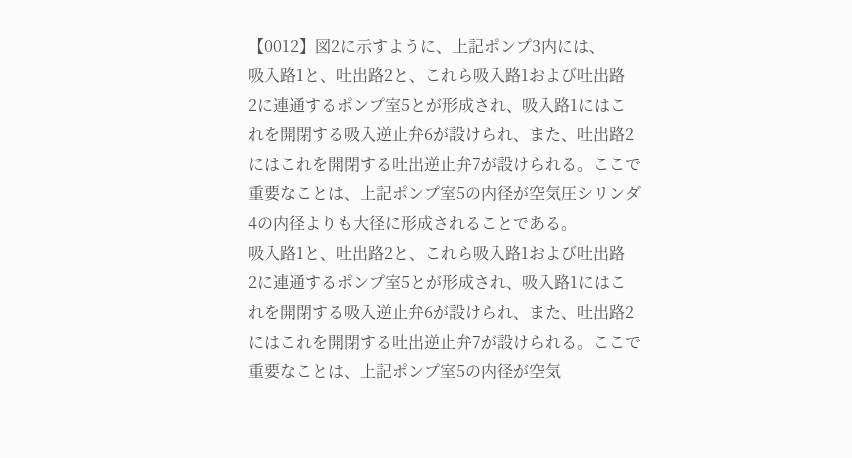【0012】図2に示すように、上記ポンプ3内には、
吸入路1と、吐出路2と、これら吸入路1および吐出路
2に連通するポンプ室5とが形成され、吸入路1にはこ
れを開閉する吸入逆止弁6が設けられ、また、吐出路2
にはこれを開閉する吐出逆止弁7が設けられる。ここで
重要なことは、上記ポンプ室5の内径が空気圧シリンダ
4の内径よりも大径に形成されることである。
吸入路1と、吐出路2と、これら吸入路1および吐出路
2に連通するポンプ室5とが形成され、吸入路1にはこ
れを開閉する吸入逆止弁6が設けられ、また、吐出路2
にはこれを開閉する吐出逆止弁7が設けられる。ここで
重要なことは、上記ポンプ室5の内径が空気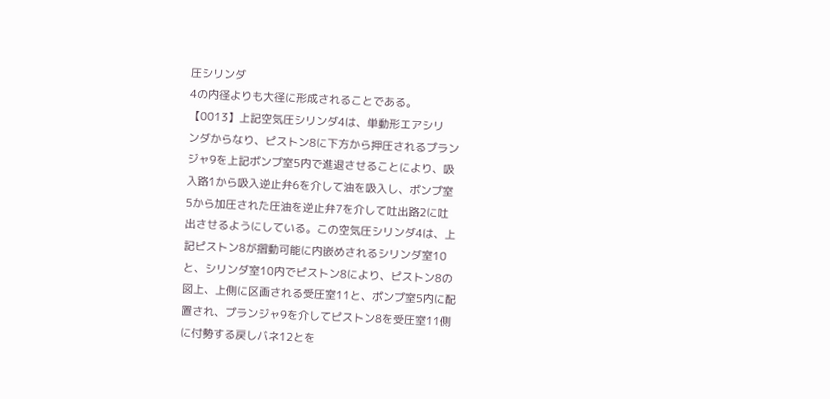圧シリンダ
4の内径よりも大径に形成されることである。
【0013】上記空気圧シリンダ4は、単動形エアシリ
ンダからなり、ピストン8に下方から押圧されるプラン
ジャ9を上記ポンプ室5内で進退させることにより、吸
入路1から吸入逆止弁6を介して油を吸入し、ポンプ室
5から加圧された圧油を逆止弁7を介して吐出路2に吐
出させるようにしている。この空気圧シリンダ4は、上
記ピストン8が摺動可能に内嵌めされるシリンダ室10
と、シリンダ室10内でピストン8により、ピストン8の
図上、上側に区画される受圧室11と、ポンプ室5内に配
置され、プランジャ9を介してピストン8を受圧室11側
に付勢する戻しバネ12とを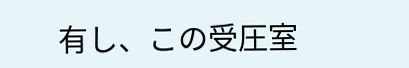有し、この受圧室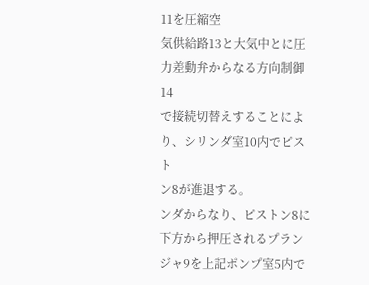11を圧縮空
気供給路13と大気中とに圧力差動弁からなる方向制御14
で接続切替えすることにより、シリンダ室10内でピスト
ン8が進退する。
ンダからなり、ピストン8に下方から押圧されるプラン
ジャ9を上記ポンプ室5内で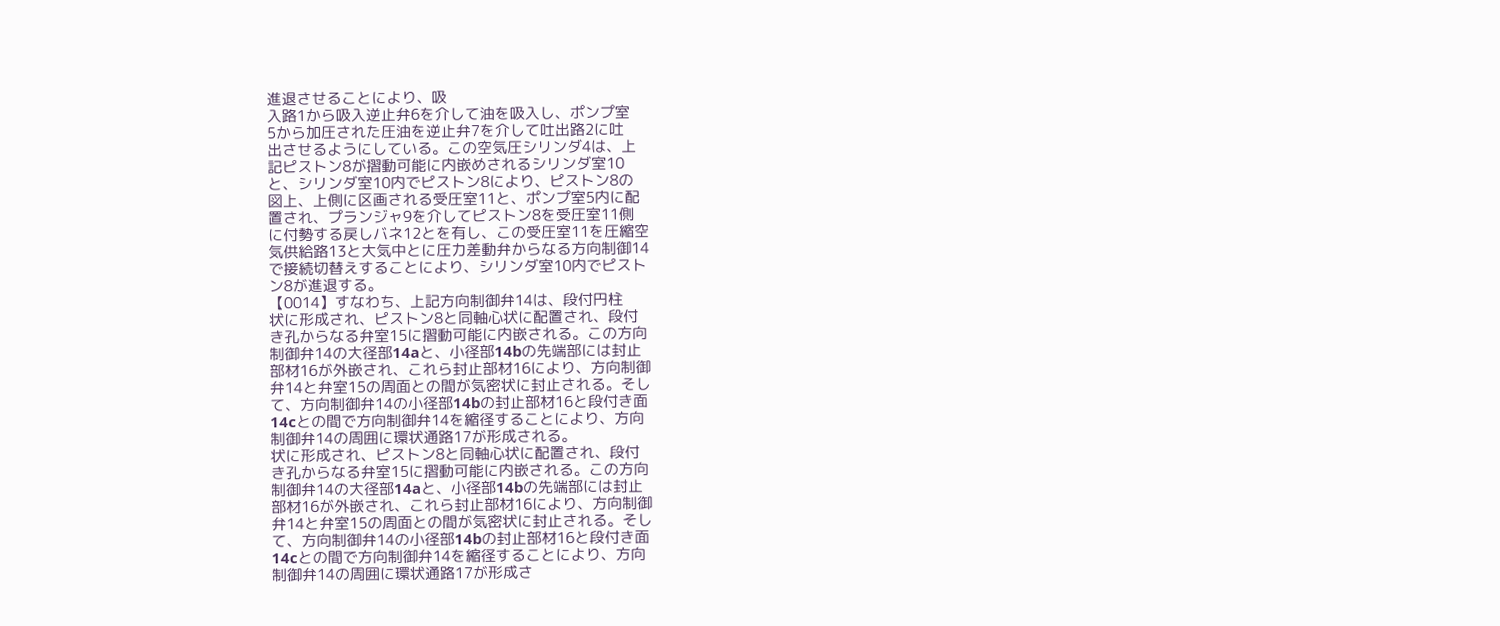進退させることにより、吸
入路1から吸入逆止弁6を介して油を吸入し、ポンプ室
5から加圧された圧油を逆止弁7を介して吐出路2に吐
出させるようにしている。この空気圧シリンダ4は、上
記ピストン8が摺動可能に内嵌めされるシリンダ室10
と、シリンダ室10内でピストン8により、ピストン8の
図上、上側に区画される受圧室11と、ポンプ室5内に配
置され、プランジャ9を介してピストン8を受圧室11側
に付勢する戻しバネ12とを有し、この受圧室11を圧縮空
気供給路13と大気中とに圧力差動弁からなる方向制御14
で接続切替えすることにより、シリンダ室10内でピスト
ン8が進退する。
【0014】すなわち、上記方向制御弁14は、段付円柱
状に形成され、ピストン8と同軸心状に配置され、段付
き孔からなる弁室15に摺動可能に内嵌される。この方向
制御弁14の大径部14aと、小径部14bの先端部には封止
部材16が外嵌され、これら封止部材16により、方向制御
弁14と弁室15の周面との間が気密状に封止される。そし
て、方向制御弁14の小径部14bの封止部材16と段付き面
14cとの間で方向制御弁14を縮径することにより、方向
制御弁14の周囲に環状通路17が形成される。
状に形成され、ピストン8と同軸心状に配置され、段付
き孔からなる弁室15に摺動可能に内嵌される。この方向
制御弁14の大径部14aと、小径部14bの先端部には封止
部材16が外嵌され、これら封止部材16により、方向制御
弁14と弁室15の周面との間が気密状に封止される。そし
て、方向制御弁14の小径部14bの封止部材16と段付き面
14cとの間で方向制御弁14を縮径することにより、方向
制御弁14の周囲に環状通路17が形成さ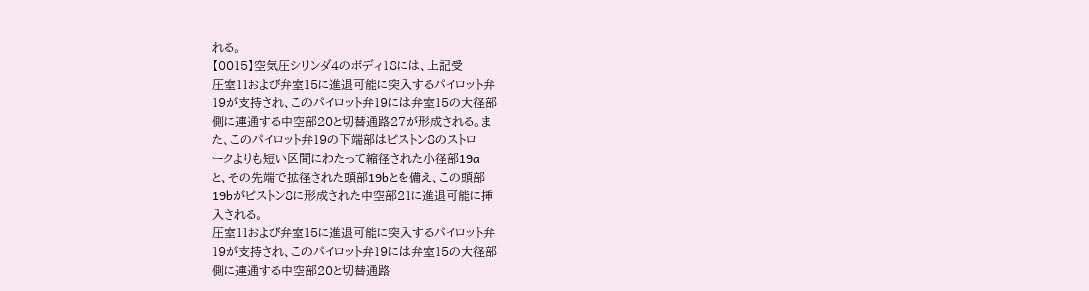れる。
【0015】空気圧シリンダ4のボディ18には、上記受
圧室11および弁室15に進退可能に突入するパイロット弁
19が支持され、このパイロット弁19には弁室15の大径部
側に連通する中空部20と切替通路27が形成される。ま
た、このパイロット弁19の下端部はピストン8のストロ
ークよりも短い区間にわたって縮径された小径部19a
と、その先端で拡径された頭部19bとを備え、この頭部
19bがピストン8に形成された中空部21に進退可能に挿
入される。
圧室11および弁室15に進退可能に突入するパイロット弁
19が支持され、このパイロット弁19には弁室15の大径部
側に連通する中空部20と切替通路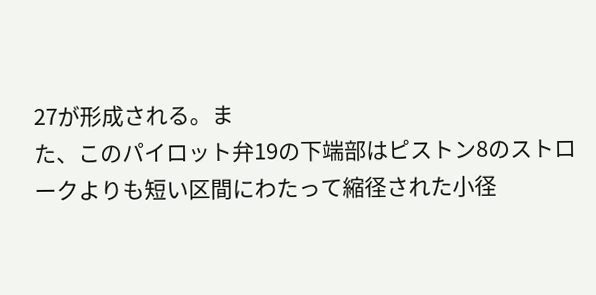27が形成される。ま
た、このパイロット弁19の下端部はピストン8のストロ
ークよりも短い区間にわたって縮径された小径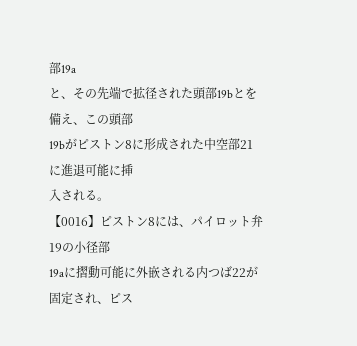部19a
と、その先端で拡径された頭部19bとを備え、この頭部
19bがピストン8に形成された中空部21に進退可能に挿
入される。
【0016】ピストン8には、パイロット弁19の小径部
19aに摺動可能に外嵌される内つば22が固定され、ピス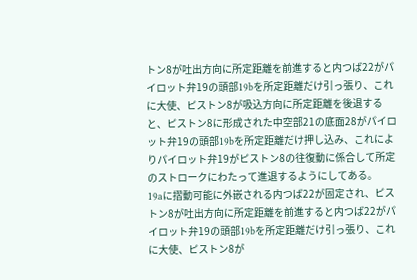トン8が吐出方向に所定距離を前進すると内つば22がパ
イロット弁19の頭部19bを所定距離だけ引っ張り、これ
に大使、ピストン8が吸込方向に所定距離を後退する
と、ピストン8に形成された中空部21の底面28がパイロ
ット弁19の頭部19bを所定距離だけ押し込み、これによ
りパイロット弁19がピストン8の往復動に係合して所定
のストロークにわたって進退するようにしてある。
19aに摺動可能に外嵌される内つば22が固定され、ピス
トン8が吐出方向に所定距離を前進すると内つば22がパ
イロット弁19の頭部19bを所定距離だけ引っ張り、これ
に大使、ピストン8が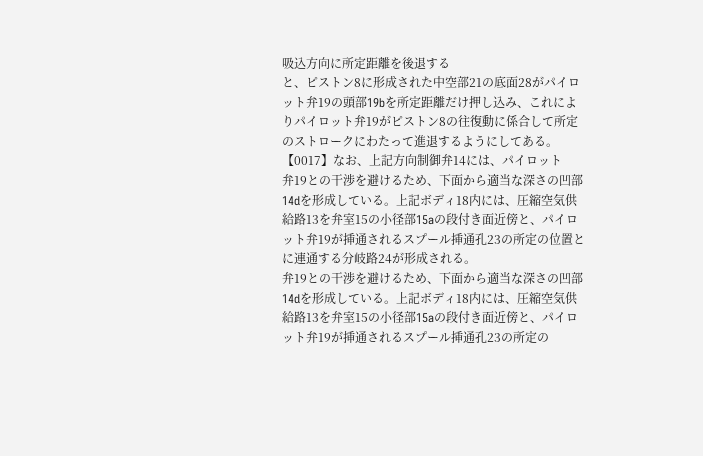吸込方向に所定距離を後退する
と、ピストン8に形成された中空部21の底面28がパイロ
ット弁19の頭部19bを所定距離だけ押し込み、これによ
りパイロット弁19がピストン8の往復動に係合して所定
のストロークにわたって進退するようにしてある。
【0017】なお、上記方向制御弁14には、パイロット
弁19との干渉を避けるため、下面から適当な深さの凹部
14dを形成している。上記ボディ18内には、圧縮空気供
給路13を弁室15の小径部15aの段付き面近傍と、パイロ
ット弁19が挿通されるスプール挿通孔23の所定の位置と
に連通する分岐路24が形成される。
弁19との干渉を避けるため、下面から適当な深さの凹部
14dを形成している。上記ボディ18内には、圧縮空気供
給路13を弁室15の小径部15aの段付き面近傍と、パイロ
ット弁19が挿通されるスプール挿通孔23の所定の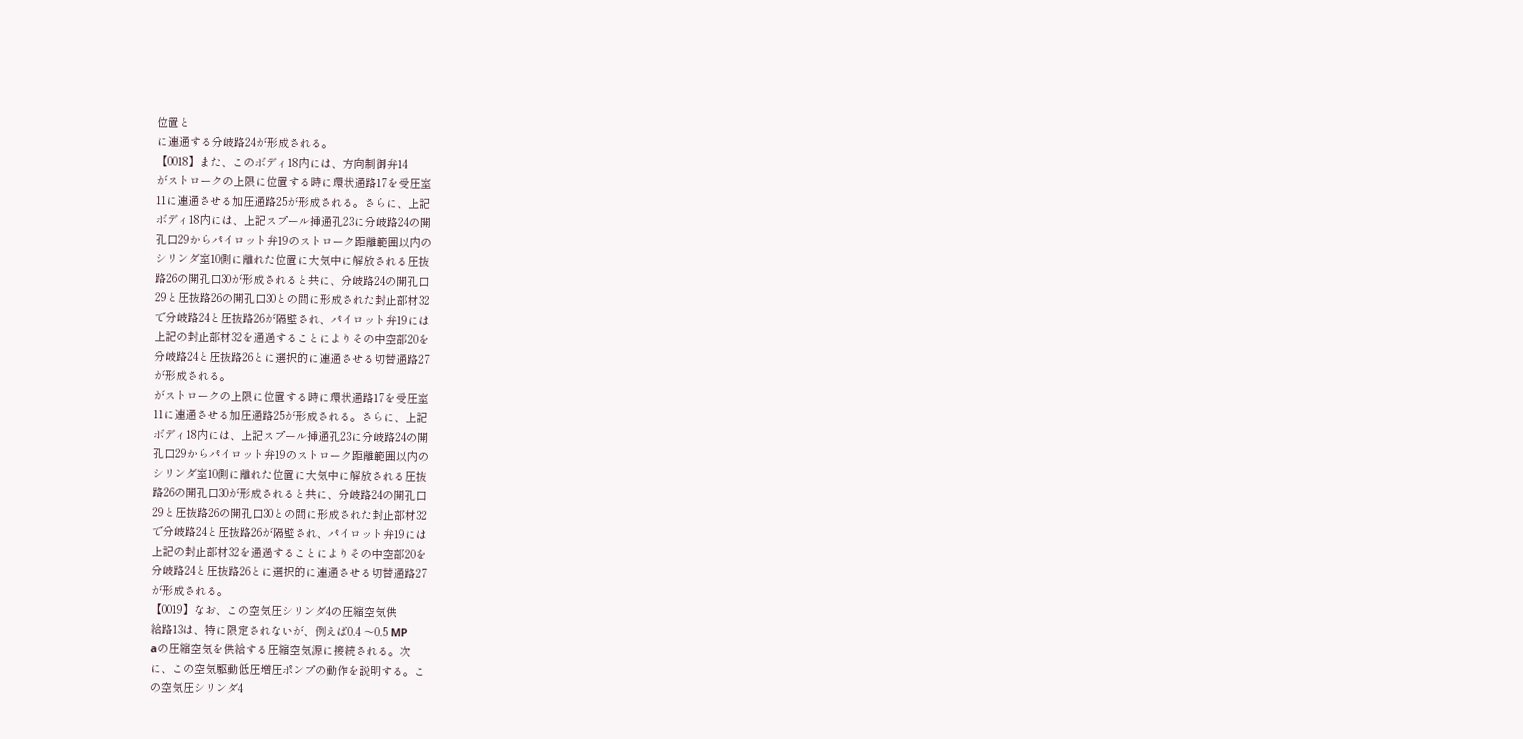位置と
に連通する分岐路24が形成される。
【0018】また、このボディ18内には、方向制御弁14
がストロークの上限に位置する時に環状通路17を受圧室
11に連通させる加圧通路25が形成される。さらに、上記
ボディ18内には、上記スプール挿通孔23に分岐路24の開
孔口29からパイロット弁19のストローク距離範囲以内の
シリンダ室10側に離れた位置に大気中に解放される圧抜
路26の開孔口30が形成されると共に、分岐路24の開孔口
29と圧抜路26の開孔口30との間に形成された封止部材32
で分岐路24と圧抜路26が隔壁され、パイロット弁19には
上記の封止部材32を通過することによりその中空部20を
分岐路24と圧抜路26とに選択的に連通させる切替通路27
が形成される。
がストロークの上限に位置する時に環状通路17を受圧室
11に連通させる加圧通路25が形成される。さらに、上記
ボディ18内には、上記スプール挿通孔23に分岐路24の開
孔口29からパイロット弁19のストローク距離範囲以内の
シリンダ室10側に離れた位置に大気中に解放される圧抜
路26の開孔口30が形成されると共に、分岐路24の開孔口
29と圧抜路26の開孔口30との間に形成された封止部材32
で分岐路24と圧抜路26が隔壁され、パイロット弁19には
上記の封止部材32を通過することによりその中空部20を
分岐路24と圧抜路26とに選択的に連通させる切替通路27
が形成される。
【0019】なお、この空気圧シリンダ4の圧縮空気供
給路13は、特に限定されないが、例えば0.4 〜0.5 MP
aの圧縮空気を供給する圧縮空気源に接続される。次
に、この空気駆動低圧増圧ポンプの動作を説明する。こ
の空気圧シリンダ4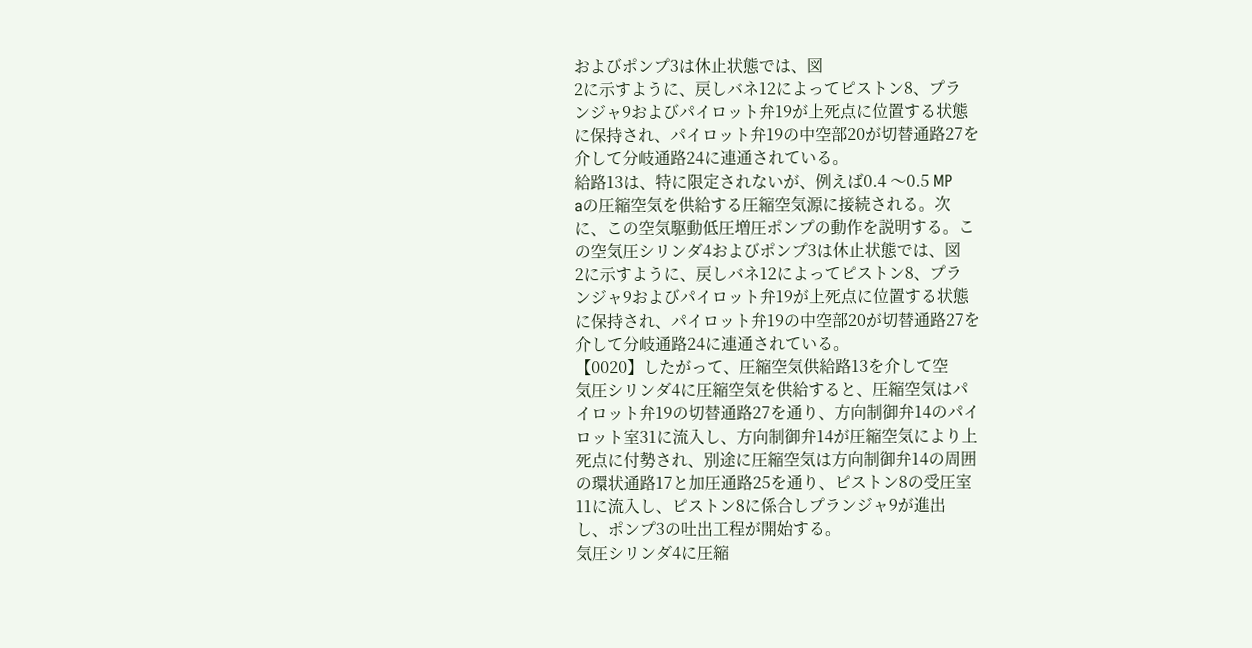およびポンプ3は休止状態では、図
2に示すように、戻しバネ12によってピストン8、プラ
ンジャ9およびパイロット弁19が上死点に位置する状態
に保持され、パイロット弁19の中空部20が切替通路27を
介して分岐通路24に連通されている。
給路13は、特に限定されないが、例えば0.4 〜0.5 MP
aの圧縮空気を供給する圧縮空気源に接続される。次
に、この空気駆動低圧増圧ポンプの動作を説明する。こ
の空気圧シリンダ4およびポンプ3は休止状態では、図
2に示すように、戻しバネ12によってピストン8、プラ
ンジャ9およびパイロット弁19が上死点に位置する状態
に保持され、パイロット弁19の中空部20が切替通路27を
介して分岐通路24に連通されている。
【0020】したがって、圧縮空気供給路13を介して空
気圧シリンダ4に圧縮空気を供給すると、圧縮空気はパ
イロット弁19の切替通路27を通り、方向制御弁14のパイ
ロット室31に流入し、方向制御弁14が圧縮空気により上
死点に付勢され、別途に圧縮空気は方向制御弁14の周囲
の環状通路17と加圧通路25を通り、ピストン8の受圧室
11に流入し、ピストン8に係合しプランジャ9が進出
し、ポンプ3の吐出工程が開始する。
気圧シリンダ4に圧縮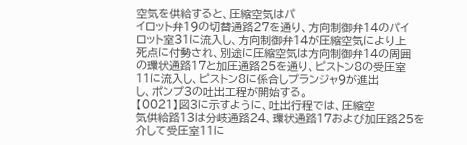空気を供給すると、圧縮空気はパ
イロット弁19の切替通路27を通り、方向制御弁14のパイ
ロット室31に流入し、方向制御弁14が圧縮空気により上
死点に付勢され、別途に圧縮空気は方向制御弁14の周囲
の環状通路17と加圧通路25を通り、ピストン8の受圧室
11に流入し、ピストン8に係合しプランジャ9が進出
し、ポンプ3の吐出工程が開始する。
【0021】図3に示すように、吐出行程では、圧縮空
気供給路13は分岐通路24、環状通路17および加圧路25を
介して受圧室11に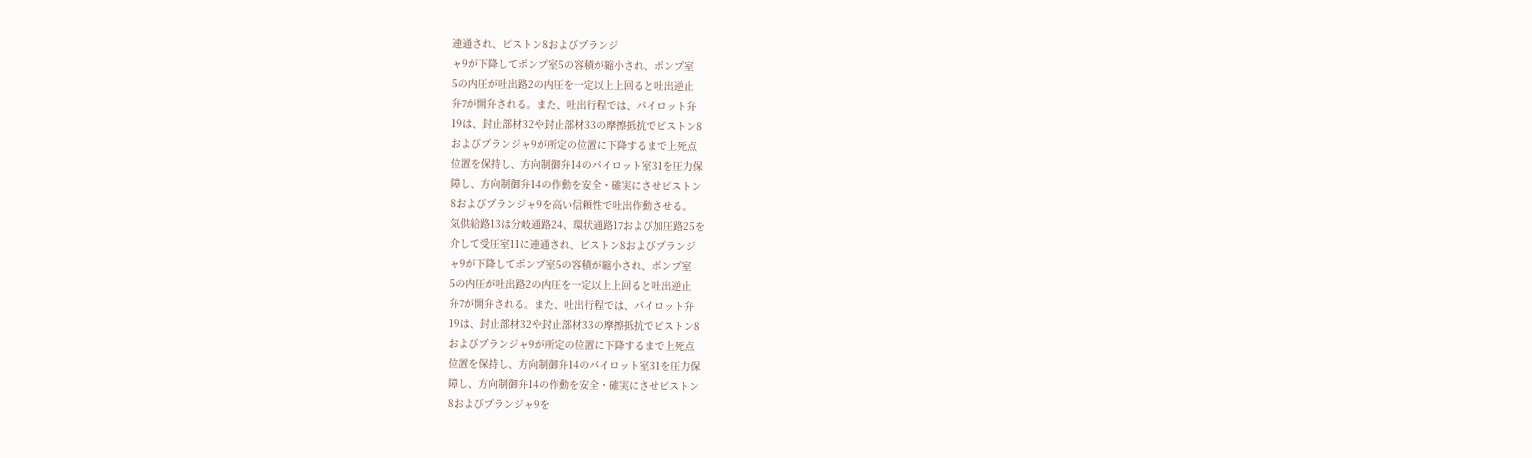連通され、ピストン8およびプランジ
ャ9が下降してポンプ室5の容積が縮小され、ポンプ室
5の内圧が吐出路2の内圧を一定以上上回ると吐出逆止
弁7が開弁される。また、吐出行程では、パイロット弁
19は、封止部材32や封止部材33の摩擦抵抗でピストン8
およびプランジャ9が所定の位置に下降するまで上死点
位置を保持し、方向制御弁14のパイロット室31を圧力保
障し、方向制御弁14の作動を安全・確実にさせピストン
8およびプランジャ9を高い信頼性で吐出作動させる。
気供給路13は分岐通路24、環状通路17および加圧路25を
介して受圧室11に連通され、ピストン8およびプランジ
ャ9が下降してポンプ室5の容積が縮小され、ポンプ室
5の内圧が吐出路2の内圧を一定以上上回ると吐出逆止
弁7が開弁される。また、吐出行程では、パイロット弁
19は、封止部材32や封止部材33の摩擦抵抗でピストン8
およびプランジャ9が所定の位置に下降するまで上死点
位置を保持し、方向制御弁14のパイロット室31を圧力保
障し、方向制御弁14の作動を安全・確実にさせピストン
8およびプランジャ9を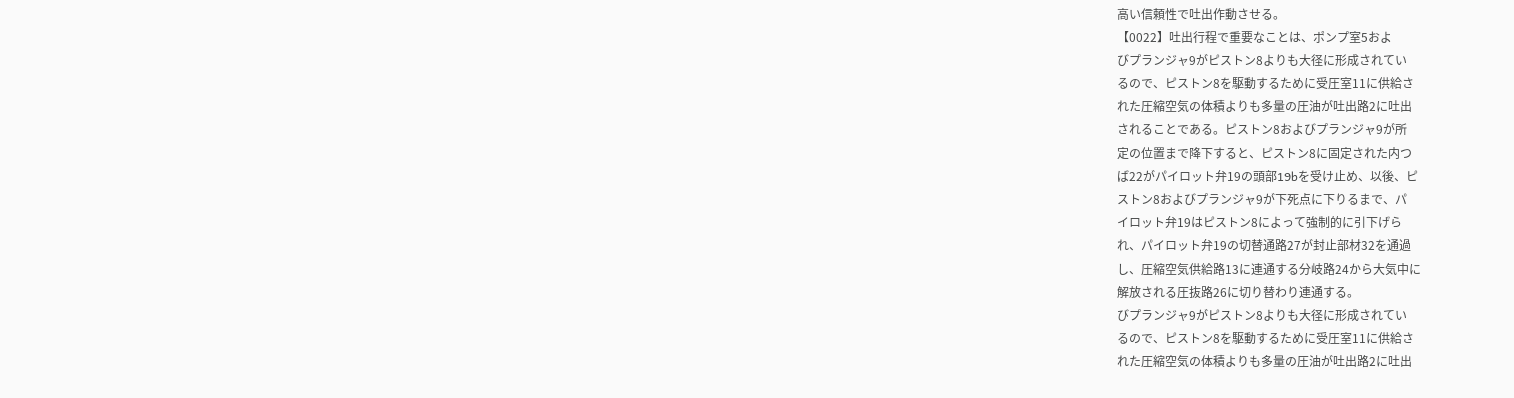高い信頼性で吐出作動させる。
【0022】吐出行程で重要なことは、ポンプ室5およ
びプランジャ9がピストン8よりも大径に形成されてい
るので、ピストン8を駆動するために受圧室11に供給さ
れた圧縮空気の体積よりも多量の圧油が吐出路2に吐出
されることである。ピストン8およびプランジャ9が所
定の位置まで降下すると、ピストン8に固定された内つ
ば22がパイロット弁19の頭部19bを受け止め、以後、ピ
ストン8およびプランジャ9が下死点に下りるまで、パ
イロット弁19はピストン8によって強制的に引下げら
れ、パイロット弁19の切替通路27が封止部材32を通過
し、圧縮空気供給路13に連通する分岐路24から大気中に
解放される圧抜路26に切り替わり連通する。
びプランジャ9がピストン8よりも大径に形成されてい
るので、ピストン8を駆動するために受圧室11に供給さ
れた圧縮空気の体積よりも多量の圧油が吐出路2に吐出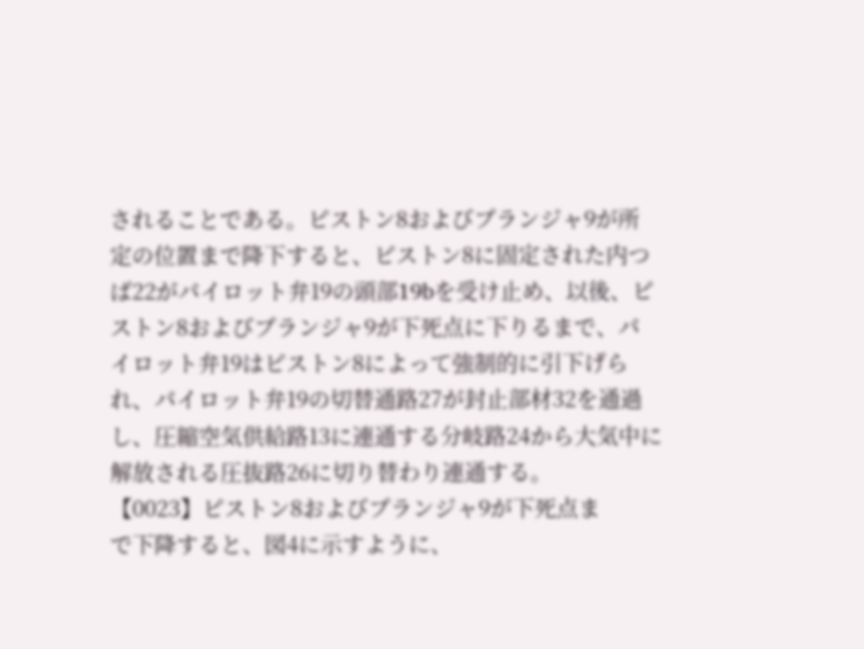されることである。ピストン8およびプランジャ9が所
定の位置まで降下すると、ピストン8に固定された内つ
ば22がパイロット弁19の頭部19bを受け止め、以後、ピ
ストン8およびプランジャ9が下死点に下りるまで、パ
イロット弁19はピストン8によって強制的に引下げら
れ、パイロット弁19の切替通路27が封止部材32を通過
し、圧縮空気供給路13に連通する分岐路24から大気中に
解放される圧抜路26に切り替わり連通する。
【0023】ピストン8およびプランジャ9が下死点ま
で下降すると、図4に示すように、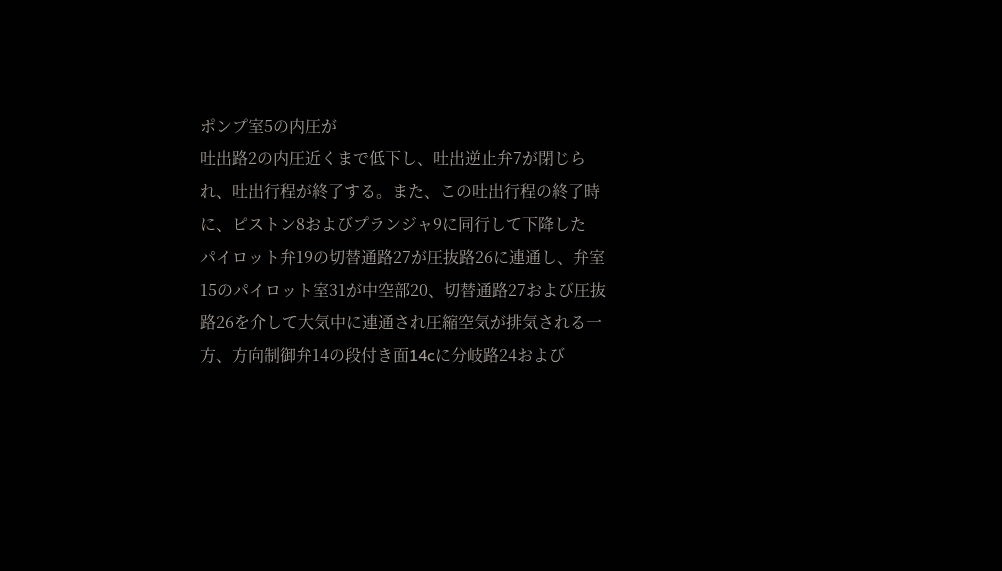ポンプ室5の内圧が
吐出路2の内圧近くまで低下し、吐出逆止弁7が閉じら
れ、吐出行程が終了する。また、この吐出行程の終了時
に、ピストン8およびプランジャ9に同行して下降した
パイロット弁19の切替通路27が圧抜路26に連通し、弁室
15のパイロット室31が中空部20、切替通路27および圧抜
路26を介して大気中に連通され圧縮空気が排気される一
方、方向制御弁14の段付き面14cに分岐路24および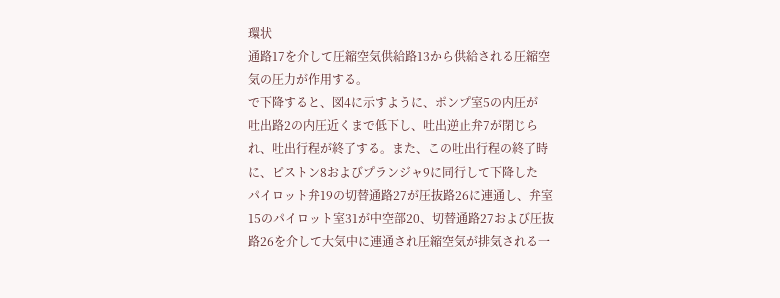環状
通路17を介して圧縮空気供給路13から供給される圧縮空
気の圧力が作用する。
で下降すると、図4に示すように、ポンプ室5の内圧が
吐出路2の内圧近くまで低下し、吐出逆止弁7が閉じら
れ、吐出行程が終了する。また、この吐出行程の終了時
に、ピストン8およびプランジャ9に同行して下降した
パイロット弁19の切替通路27が圧抜路26に連通し、弁室
15のパイロット室31が中空部20、切替通路27および圧抜
路26を介して大気中に連通され圧縮空気が排気される一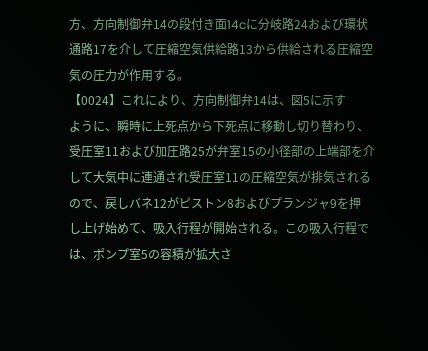方、方向制御弁14の段付き面14cに分岐路24および環状
通路17を介して圧縮空気供給路13から供給される圧縮空
気の圧力が作用する。
【0024】これにより、方向制御弁14は、図5に示す
ように、瞬時に上死点から下死点に移動し切り替わり、
受圧室11および加圧路25が弁室15の小径部の上端部を介
して大気中に連通され受圧室11の圧縮空気が排気される
ので、戻しバネ12がピストン8およびプランジャ9を押
し上げ始めて、吸入行程が開始される。この吸入行程で
は、ポンプ室5の容積が拡大さ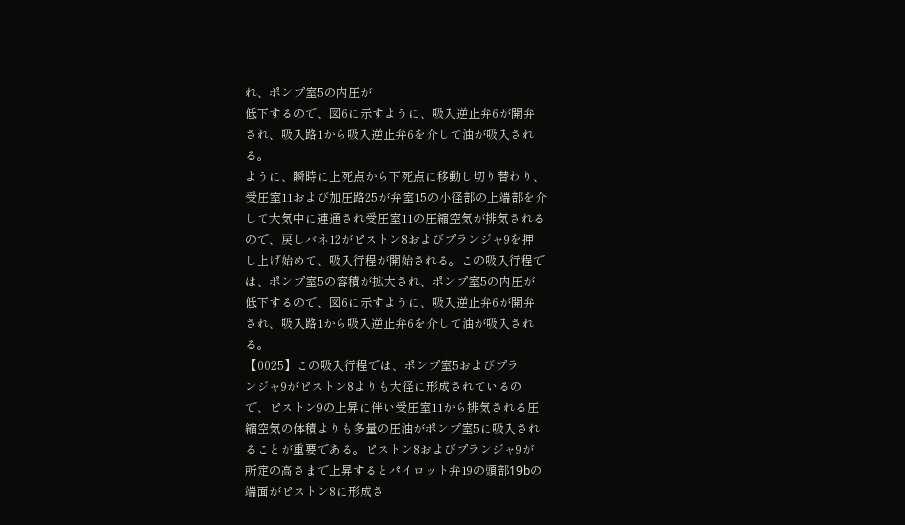れ、ポンプ室5の内圧が
低下するので、図6に示すように、吸入逆止弁6が開弁
され、吸入路1から吸入逆止弁6を介して油が吸入され
る。
ように、瞬時に上死点から下死点に移動し切り替わり、
受圧室11および加圧路25が弁室15の小径部の上端部を介
して大気中に連通され受圧室11の圧縮空気が排気される
ので、戻しバネ12がピストン8およびプランジャ9を押
し上げ始めて、吸入行程が開始される。この吸入行程で
は、ポンプ室5の容積が拡大され、ポンプ室5の内圧が
低下するので、図6に示すように、吸入逆止弁6が開弁
され、吸入路1から吸入逆止弁6を介して油が吸入され
る。
【0025】この吸入行程では、ポンプ室5およびプラ
ンジャ9がピストン8よりも大径に形成されているの
で、ピストン9の上昇に伴い受圧室11から排気される圧
縮空気の体積よりも多量の圧油がポンプ室5に吸入され
ることが重要である。ピストン8およびプランジャ9が
所定の高さまで上昇するとパイロット弁19の頭部19bの
端面がピストン8に形成さ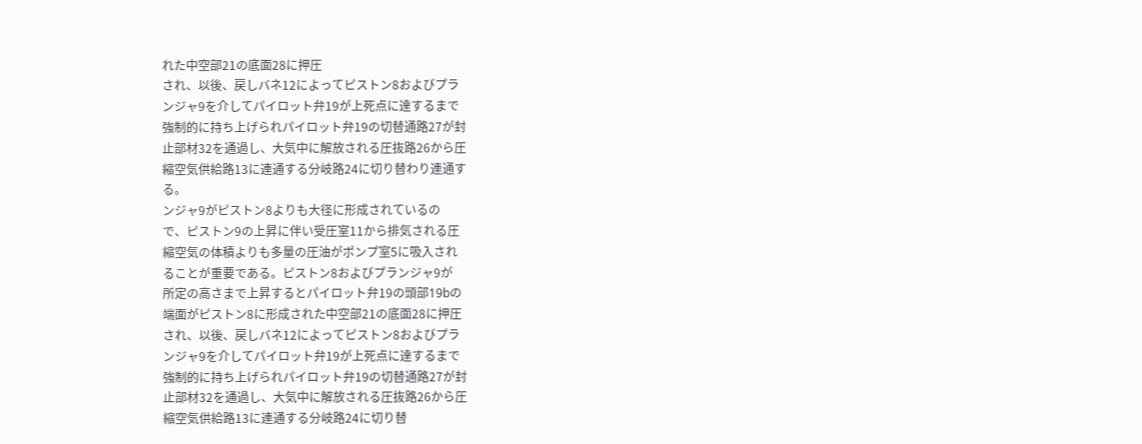れた中空部21の底面28に押圧
され、以後、戻しバネ12によってピストン8およびプラ
ンジャ9を介してパイロット弁19が上死点に達するまで
強制的に持ち上げられパイロット弁19の切替通路27が封
止部材32を通過し、大気中に解放される圧抜路26から圧
縮空気供給路13に連通する分岐路24に切り替わり連通す
る。
ンジャ9がピストン8よりも大径に形成されているの
で、ピストン9の上昇に伴い受圧室11から排気される圧
縮空気の体積よりも多量の圧油がポンプ室5に吸入され
ることが重要である。ピストン8およびプランジャ9が
所定の高さまで上昇するとパイロット弁19の頭部19bの
端面がピストン8に形成された中空部21の底面28に押圧
され、以後、戻しバネ12によってピストン8およびプラ
ンジャ9を介してパイロット弁19が上死点に達するまで
強制的に持ち上げられパイロット弁19の切替通路27が封
止部材32を通過し、大気中に解放される圧抜路26から圧
縮空気供給路13に連通する分岐路24に切り替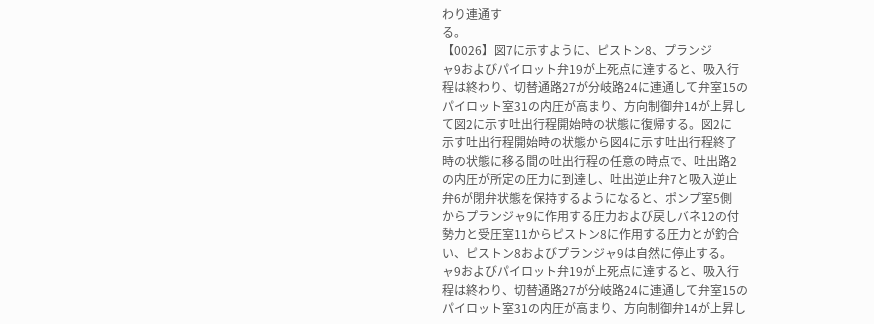わり連通す
る。
【0026】図7に示すように、ピストン8、プランジ
ャ9およびパイロット弁19が上死点に達すると、吸入行
程は終わり、切替通路27が分岐路24に連通して弁室15の
パイロット室31の内圧が高まり、方向制御弁14が上昇し
て図2に示す吐出行程開始時の状態に復帰する。図2に
示す吐出行程開始時の状態から図4に示す吐出行程終了
時の状態に移る間の吐出行程の任意の時点で、吐出路2
の内圧が所定の圧力に到達し、吐出逆止弁7と吸入逆止
弁6が閉弁状態を保持するようになると、ポンプ室5側
からプランジャ9に作用する圧力および戻しバネ12の付
勢力と受圧室11からピストン8に作用する圧力とが釣合
い、ピストン8およびプランジャ9は自然に停止する。
ャ9およびパイロット弁19が上死点に達すると、吸入行
程は終わり、切替通路27が分岐路24に連通して弁室15の
パイロット室31の内圧が高まり、方向制御弁14が上昇し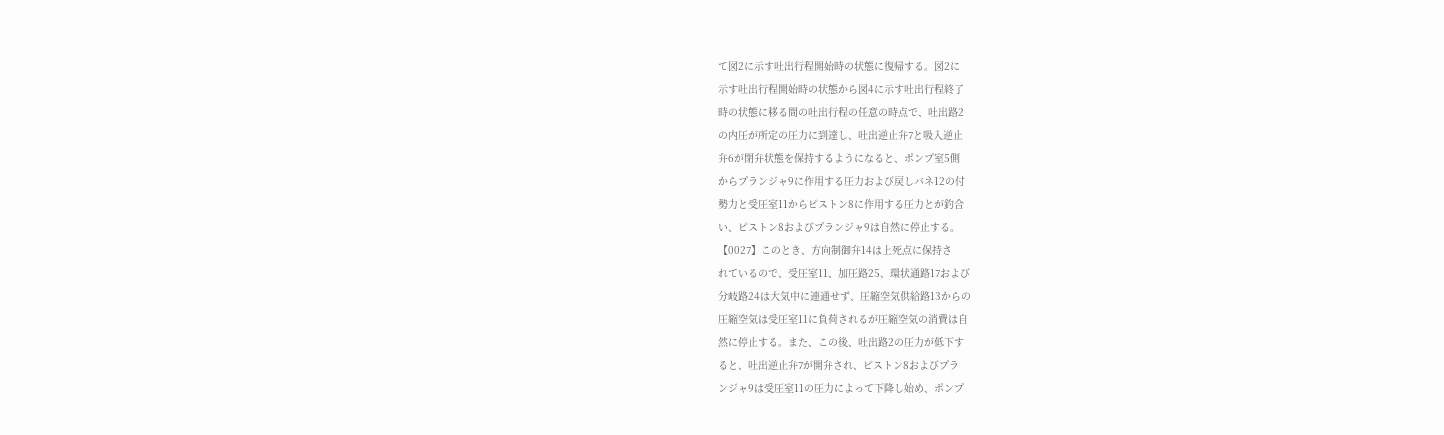て図2に示す吐出行程開始時の状態に復帰する。図2に
示す吐出行程開始時の状態から図4に示す吐出行程終了
時の状態に移る間の吐出行程の任意の時点で、吐出路2
の内圧が所定の圧力に到達し、吐出逆止弁7と吸入逆止
弁6が閉弁状態を保持するようになると、ポンプ室5側
からプランジャ9に作用する圧力および戻しバネ12の付
勢力と受圧室11からピストン8に作用する圧力とが釣合
い、ピストン8およびプランジャ9は自然に停止する。
【0027】このとき、方向制御弁14は上死点に保持さ
れているので、受圧室11、加圧路25、環状通路17および
分岐路24は大気中に連通せず、圧縮空気供給路13からの
圧縮空気は受圧室11に負荷されるが圧縮空気の消費は自
然に停止する。また、この後、吐出路2の圧力が低下す
ると、吐出逆止弁7が開弁され、ピストン8およびプラ
ンジャ9は受圧室11の圧力によって下降し始め、ポンプ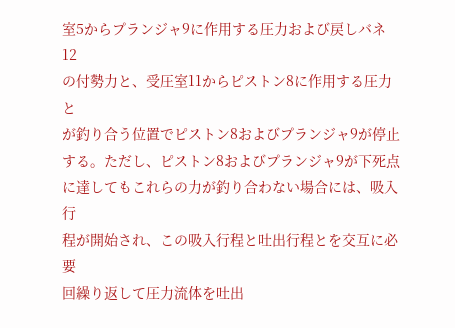室5からプランジャ9に作用する圧力および戻しバネ12
の付勢力と、受圧室11からピストン8に作用する圧力と
が釣り合う位置でピストン8およびプランジャ9が停止
する。ただし、ピストン8およびプランジャ9が下死点
に達してもこれらの力が釣り合わない場合には、吸入行
程が開始され、この吸入行程と吐出行程とを交互に必要
回繰り返して圧力流体を吐出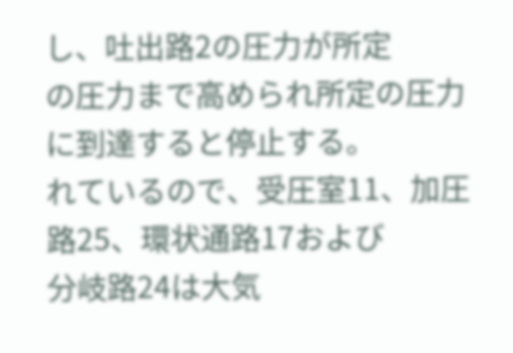し、吐出路2の圧力が所定
の圧力まで高められ所定の圧力に到達すると停止する。
れているので、受圧室11、加圧路25、環状通路17および
分岐路24は大気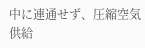中に連通せず、圧縮空気供給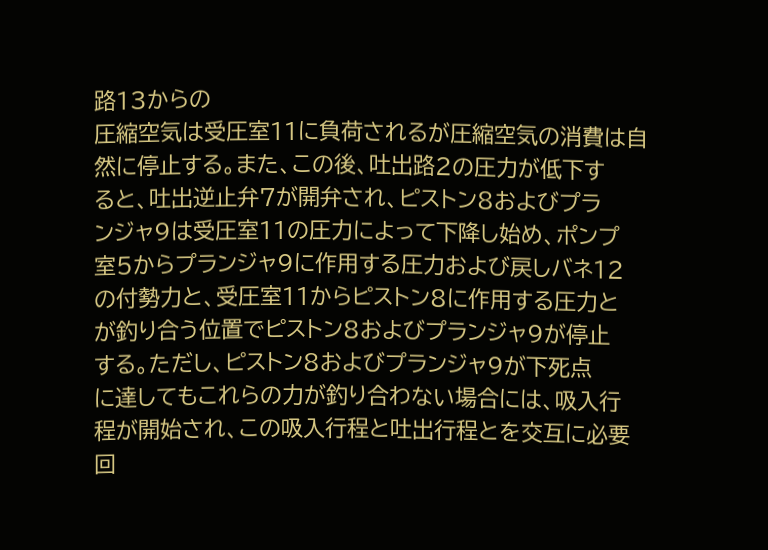路13からの
圧縮空気は受圧室11に負荷されるが圧縮空気の消費は自
然に停止する。また、この後、吐出路2の圧力が低下す
ると、吐出逆止弁7が開弁され、ピストン8およびプラ
ンジャ9は受圧室11の圧力によって下降し始め、ポンプ
室5からプランジャ9に作用する圧力および戻しバネ12
の付勢力と、受圧室11からピストン8に作用する圧力と
が釣り合う位置でピストン8およびプランジャ9が停止
する。ただし、ピストン8およびプランジャ9が下死点
に達してもこれらの力が釣り合わない場合には、吸入行
程が開始され、この吸入行程と吐出行程とを交互に必要
回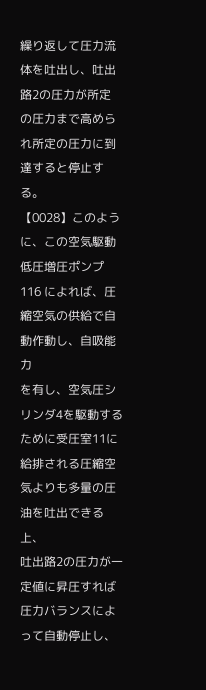繰り返して圧力流体を吐出し、吐出路2の圧力が所定
の圧力まで高められ所定の圧力に到達すると停止する。
【0028】このように、この空気駆動低圧増圧ポンプ
116 によれば、圧縮空気の供給で自動作動し、自吸能力
を有し、空気圧シリンダ4を駆動するために受圧室11に
給排される圧縮空気よりも多量の圧油を吐出できる上、
吐出路2の圧力が一定値に昇圧すれば圧力バランスによ
って自動停止し、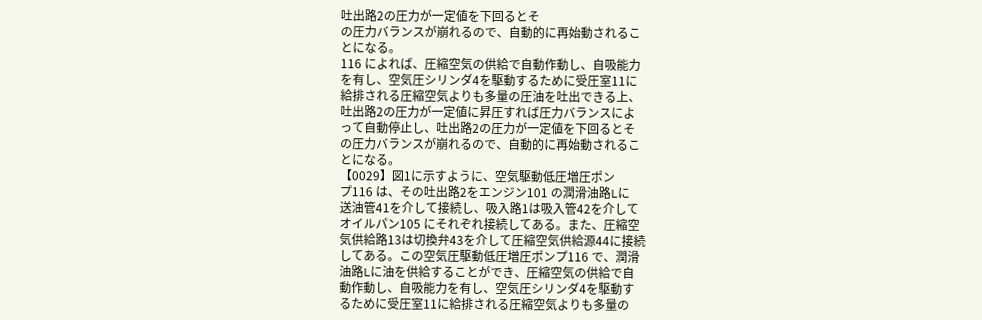吐出路2の圧力が一定値を下回るとそ
の圧力バランスが崩れるので、自動的に再始動されるこ
とになる。
116 によれば、圧縮空気の供給で自動作動し、自吸能力
を有し、空気圧シリンダ4を駆動するために受圧室11に
給排される圧縮空気よりも多量の圧油を吐出できる上、
吐出路2の圧力が一定値に昇圧すれば圧力バランスによ
って自動停止し、吐出路2の圧力が一定値を下回るとそ
の圧力バランスが崩れるので、自動的に再始動されるこ
とになる。
【0029】図1に示すように、空気駆動低圧増圧ポン
プ116 は、その吐出路2をエンジン101 の潤滑油路Lに
送油管41を介して接続し、吸入路1は吸入管42を介して
オイルパン105 にそれぞれ接続してある。また、圧縮空
気供給路13は切換弁43を介して圧縮空気供給源44に接続
してある。この空気圧駆動低圧増圧ポンプ116 で、潤滑
油路Lに油を供給することができ、圧縮空気の供給で自
動作動し、自吸能力を有し、空気圧シリンダ4を駆動す
るために受圧室11に給排される圧縮空気よりも多量の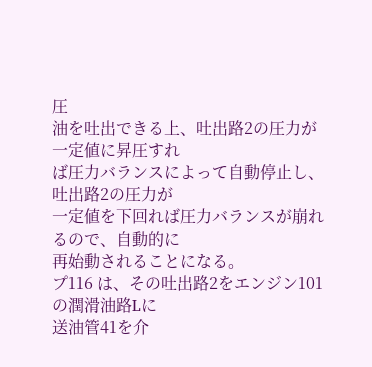圧
油を吐出できる上、吐出路2の圧力が一定値に昇圧すれ
ば圧力バランスによって自動停止し、吐出路2の圧力が
一定値を下回れば圧力バランスが崩れるので、自動的に
再始動されることになる。
プ116 は、その吐出路2をエンジン101 の潤滑油路Lに
送油管41を介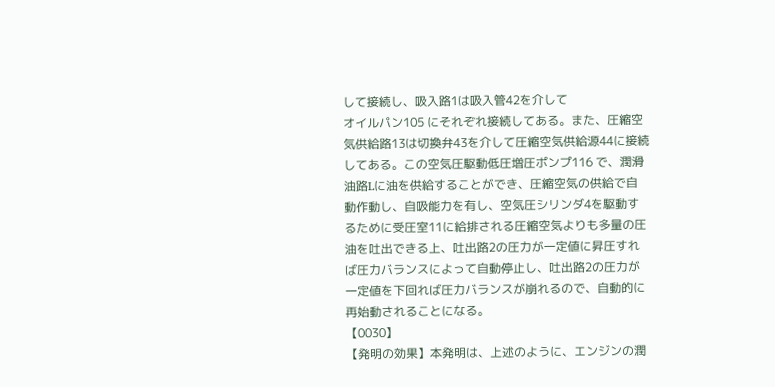して接続し、吸入路1は吸入管42を介して
オイルパン105 にそれぞれ接続してある。また、圧縮空
気供給路13は切換弁43を介して圧縮空気供給源44に接続
してある。この空気圧駆動低圧増圧ポンプ116 で、潤滑
油路Lに油を供給することができ、圧縮空気の供給で自
動作動し、自吸能力を有し、空気圧シリンダ4を駆動す
るために受圧室11に給排される圧縮空気よりも多量の圧
油を吐出できる上、吐出路2の圧力が一定値に昇圧すれ
ば圧力バランスによって自動停止し、吐出路2の圧力が
一定値を下回れば圧力バランスが崩れるので、自動的に
再始動されることになる。
【0030】
【発明の効果】本発明は、上述のように、エンジンの潤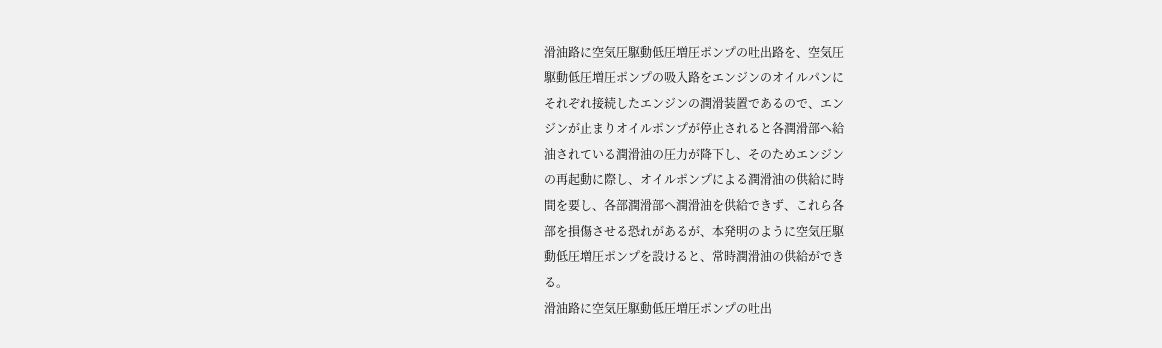滑油路に空気圧駆動低圧増圧ポンプの吐出路を、空気圧
駆動低圧増圧ポンプの吸入路をエンジンのオイルパンに
それぞれ接続したエンジンの潤滑装置であるので、エン
ジンが止まりオイルポンプが停止されると各潤滑部へ給
油されている潤滑油の圧力が降下し、そのためエンジン
の再起動に際し、オイルポンプによる潤滑油の供給に時
間を要し、各部潤滑部へ潤滑油を供給できず、これら各
部を損傷させる恐れがあるが、本発明のように空気圧駆
動低圧増圧ポンプを設けると、常時潤滑油の供給ができ
る。
滑油路に空気圧駆動低圧増圧ポンプの吐出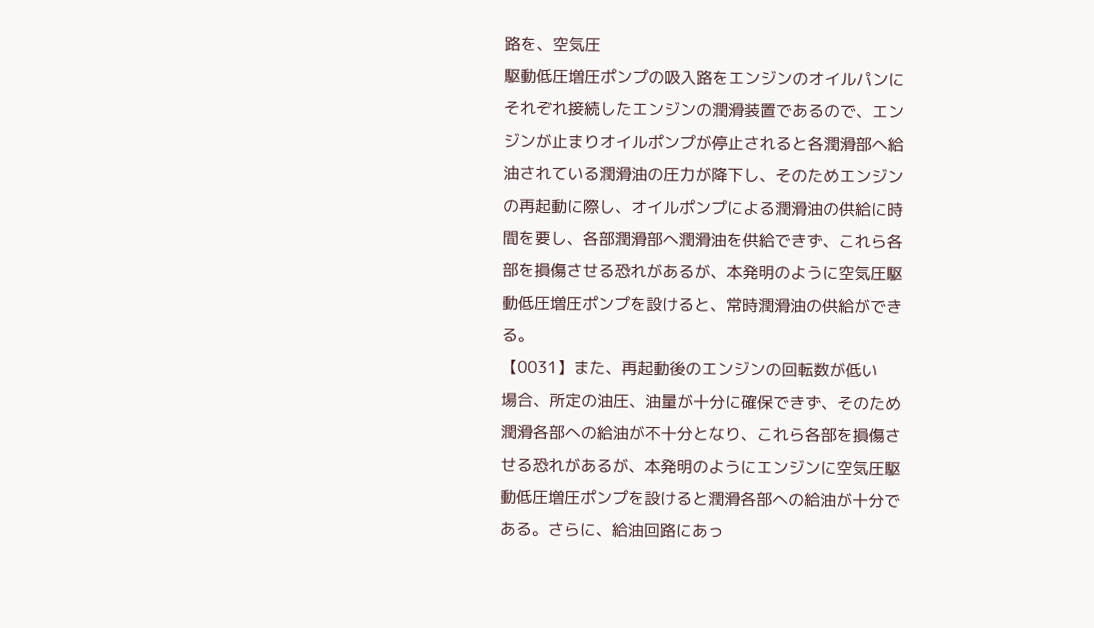路を、空気圧
駆動低圧増圧ポンプの吸入路をエンジンのオイルパンに
それぞれ接続したエンジンの潤滑装置であるので、エン
ジンが止まりオイルポンプが停止されると各潤滑部へ給
油されている潤滑油の圧力が降下し、そのためエンジン
の再起動に際し、オイルポンプによる潤滑油の供給に時
間を要し、各部潤滑部へ潤滑油を供給できず、これら各
部を損傷させる恐れがあるが、本発明のように空気圧駆
動低圧増圧ポンプを設けると、常時潤滑油の供給ができ
る。
【0031】また、再起動後のエンジンの回転数が低い
場合、所定の油圧、油量が十分に確保できず、そのため
潤滑各部への給油が不十分となり、これら各部を損傷さ
せる恐れがあるが、本発明のようにエンジンに空気圧駆
動低圧増圧ポンプを設けると潤滑各部への給油が十分で
ある。さらに、給油回路にあっ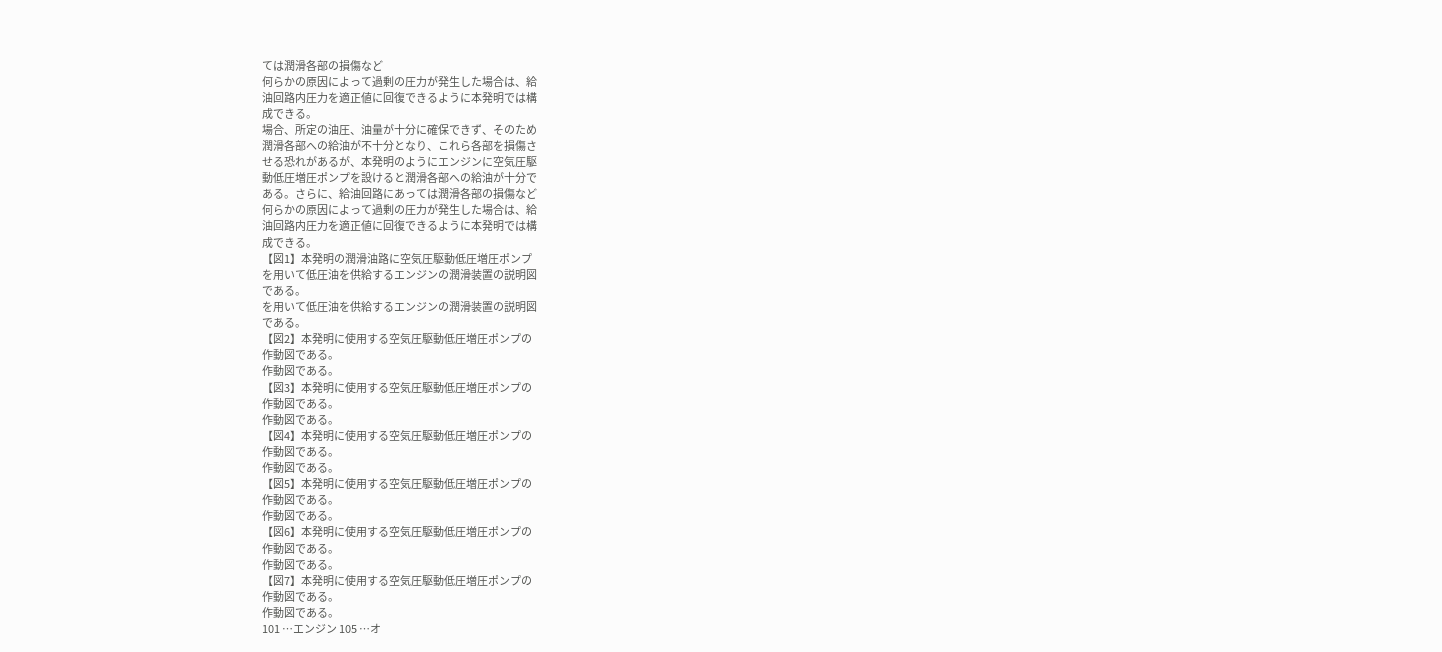ては潤滑各部の損傷など
何らかの原因によって過剰の圧力が発生した場合は、給
油回路内圧力を適正値に回復できるように本発明では構
成できる。
場合、所定の油圧、油量が十分に確保できず、そのため
潤滑各部への給油が不十分となり、これら各部を損傷さ
せる恐れがあるが、本発明のようにエンジンに空気圧駆
動低圧増圧ポンプを設けると潤滑各部への給油が十分で
ある。さらに、給油回路にあっては潤滑各部の損傷など
何らかの原因によって過剰の圧力が発生した場合は、給
油回路内圧力を適正値に回復できるように本発明では構
成できる。
【図1】本発明の潤滑油路に空気圧駆動低圧増圧ポンプ
を用いて低圧油を供給するエンジンの潤滑装置の説明図
である。
を用いて低圧油を供給するエンジンの潤滑装置の説明図
である。
【図2】本発明に使用する空気圧駆動低圧増圧ポンプの
作動図である。
作動図である。
【図3】本発明に使用する空気圧駆動低圧増圧ポンプの
作動図である。
作動図である。
【図4】本発明に使用する空気圧駆動低圧増圧ポンプの
作動図である。
作動図である。
【図5】本発明に使用する空気圧駆動低圧増圧ポンプの
作動図である。
作動図である。
【図6】本発明に使用する空気圧駆動低圧増圧ポンプの
作動図である。
作動図である。
【図7】本発明に使用する空気圧駆動低圧増圧ポンプの
作動図である。
作動図である。
101 …エンジン 105 …オ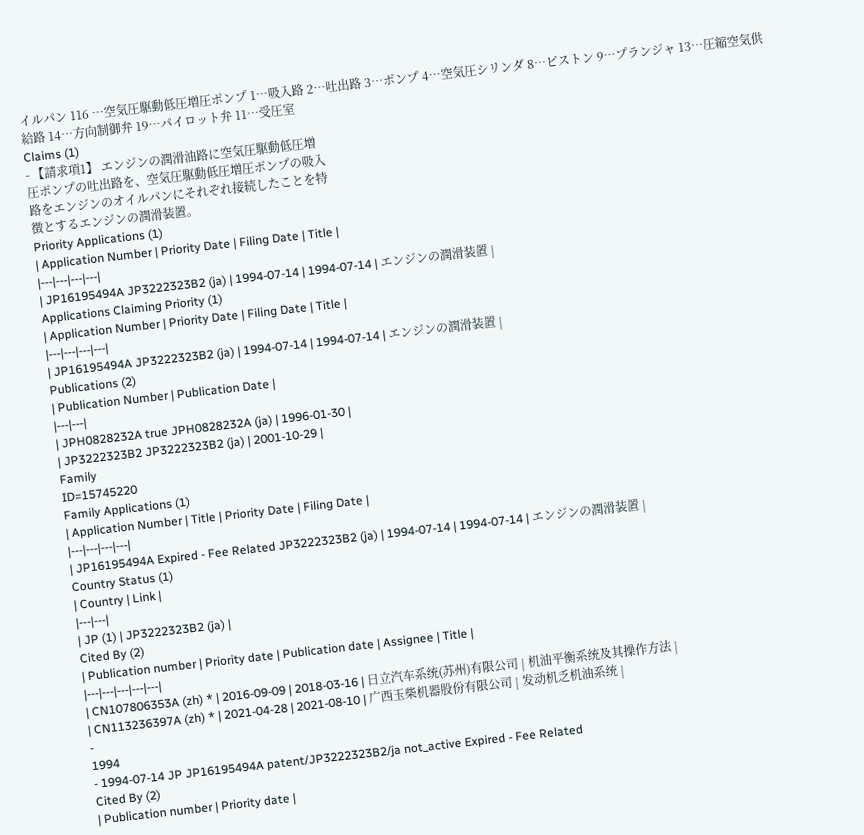イルパン 116 …空気圧駆動低圧増圧ポンプ 1…吸入路 2…吐出路 3…ポンプ 4…空気圧シリンダ 8…ピストン 9…プランジャ 13…圧縮空気供給路 14…方向制御弁 19…パイロット弁 11…受圧室
Claims (1)
- 【請求項1】 エンジンの潤滑油路に空気圧駆動低圧増
圧ポンプの吐出路を、空気圧駆動低圧増圧ポンプの吸入
路をエンジンのオイルパンにそれぞれ接続したことを特
徴とするエンジンの潤滑装置。
Priority Applications (1)
| Application Number | Priority Date | Filing Date | Title |
|---|---|---|---|
| JP16195494A JP3222323B2 (ja) | 1994-07-14 | 1994-07-14 | エンジンの潤滑装置 |
Applications Claiming Priority (1)
| Application Number | Priority Date | Filing Date | Title |
|---|---|---|---|
| JP16195494A JP3222323B2 (ja) | 1994-07-14 | 1994-07-14 | エンジンの潤滑装置 |
Publications (2)
| Publication Number | Publication Date |
|---|---|
| JPH0828232A true JPH0828232A (ja) | 1996-01-30 |
| JP3222323B2 JP3222323B2 (ja) | 2001-10-29 |
Family
ID=15745220
Family Applications (1)
| Application Number | Title | Priority Date | Filing Date |
|---|---|---|---|
| JP16195494A Expired - Fee Related JP3222323B2 (ja) | 1994-07-14 | 1994-07-14 | エンジンの潤滑装置 |
Country Status (1)
| Country | Link |
|---|---|
| JP (1) | JP3222323B2 (ja) |
Cited By (2)
| Publication number | Priority date | Publication date | Assignee | Title |
|---|---|---|---|---|
| CN107806353A (zh) * | 2016-09-09 | 2018-03-16 | 日立汽车系统(苏州)有限公司 | 机油平衡系统及其操作方法 |
| CN113236397A (zh) * | 2021-04-28 | 2021-08-10 | 广西玉柴机器股份有限公司 | 发动机乏机油系统 |
-
1994
- 1994-07-14 JP JP16195494A patent/JP3222323B2/ja not_active Expired - Fee Related
Cited By (2)
| Publication number | Priority date |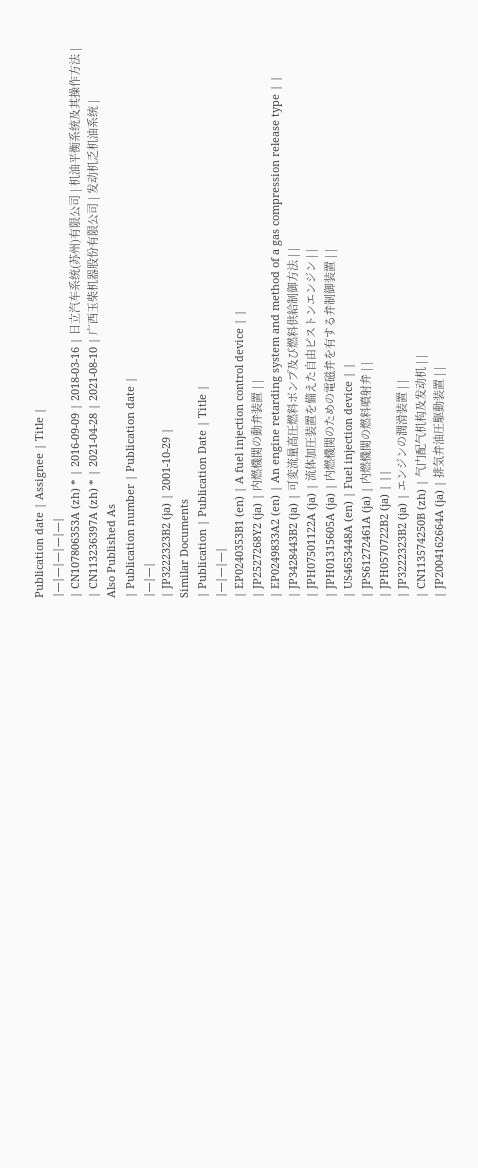Publication date | Assignee | Title |
|---|---|---|---|---|
| CN107806353A (zh) * | 2016-09-09 | 2018-03-16 | 日立汽车系统(苏州)有限公司 | 机油平衡系统及其操作方法 |
| CN113236397A (zh) * | 2021-04-28 | 2021-08-10 | 广西玉柴机器股份有限公司 | 发动机乏机油系统 |
Also Published As
| Publication number | Publication date |
|---|---|
| JP3222323B2 (ja) | 2001-10-29 |
Similar Documents
| Publication | Publication Date | Title |
|---|---|---|
| EP0240353B1 (en) | A fuel injection control device | |
| JP2527268Y2 (ja) | 内燃機関の動弁装置 | |
| EP0249833A2 (en) | An engine retarding system and method of a gas compression release type | |
| JP3428443B2 (ja) | 可変流量高圧燃料ポンプ及び燃料供給制御方法 | |
| JPH07501122A (ja) | 流体加圧装置を備えた自由ピストンエンジン | |
| JPH01315605A (ja) | 内燃機関のための電磁弁を有する弁制御装置 | |
| US4653448A (en) | Fuel injection device | |
| JPS61272461A (ja) | 内燃機関の燃料噴射弁 | |
| JPH0570722B2 (ja) | ||
| JP3222323B2 (ja) | エンジンの潤滑装置 | |
| CN113574250B (zh) | 气门配气机构及发动机 | |
| JP2004162664A (ja) | 排気弁油圧駆動装置 | |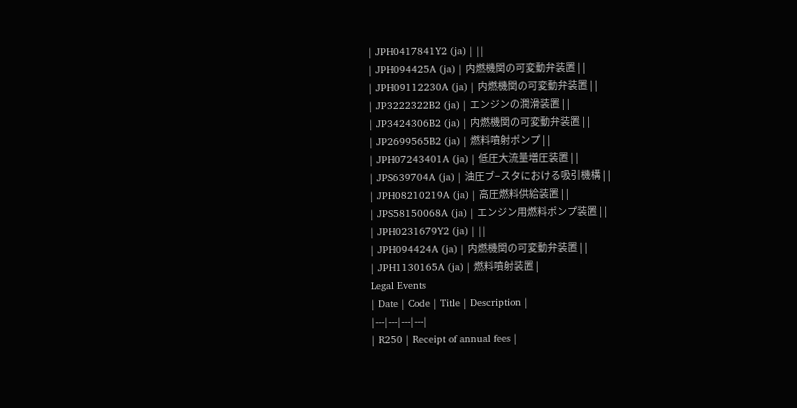| JPH0417841Y2 (ja) | ||
| JPH094425A (ja) | 内燃機関の可変動弁装置 | |
| JPH09112230A (ja) | 内燃機関の可変動弁装置 | |
| JP3222322B2 (ja) | エンジンの潤滑装置 | |
| JP3424306B2 (ja) | 内燃機関の可変動弁装置 | |
| JP2699565B2 (ja) | 燃料噴射ポンプ | |
| JPH07243401A (ja) | 低圧大流量増圧装置 | |
| JPS639704A (ja) | 油圧ブ−スタにおける吸引機構 | |
| JPH08210219A (ja) | 高圧燃料供給装置 | |
| JPS58150068A (ja) | エンジン用燃料ポンプ装置 | |
| JPH0231679Y2 (ja) | ||
| JPH094424A (ja) | 内燃機関の可変動弁装置 | |
| JPH1130165A (ja) | 燃料噴射装置 |
Legal Events
| Date | Code | Title | Description |
|---|---|---|---|
| R250 | Receipt of annual fees |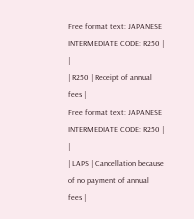Free format text: JAPANESE INTERMEDIATE CODE: R250 |
|
| R250 | Receipt of annual fees |
Free format text: JAPANESE INTERMEDIATE CODE: R250 |
|
| LAPS | Cancellation because of no payment of annual fees |